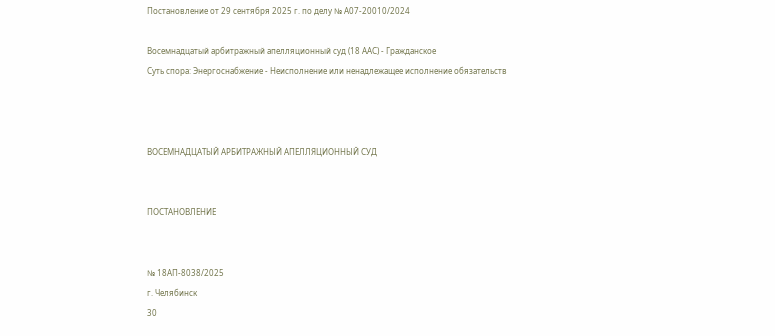Постановление от 29 сентября 2025 г. по делу № А07-20010/2024

Восемнадцатый арбитражный апелляционный суд (18 ААС) - Гражданское
Суть спора: Энергоснабжение - Неисполнение или ненадлежащее исполнение обязательств



ВОСЕМНАДЦАТЫЙ АРБИТРАЖНЫЙ АПЕЛЛЯЦИОННЫЙ СУД


ПОСТАНОВЛЕНИЕ


№ 18АП-8038/2025
г. Челябинск
30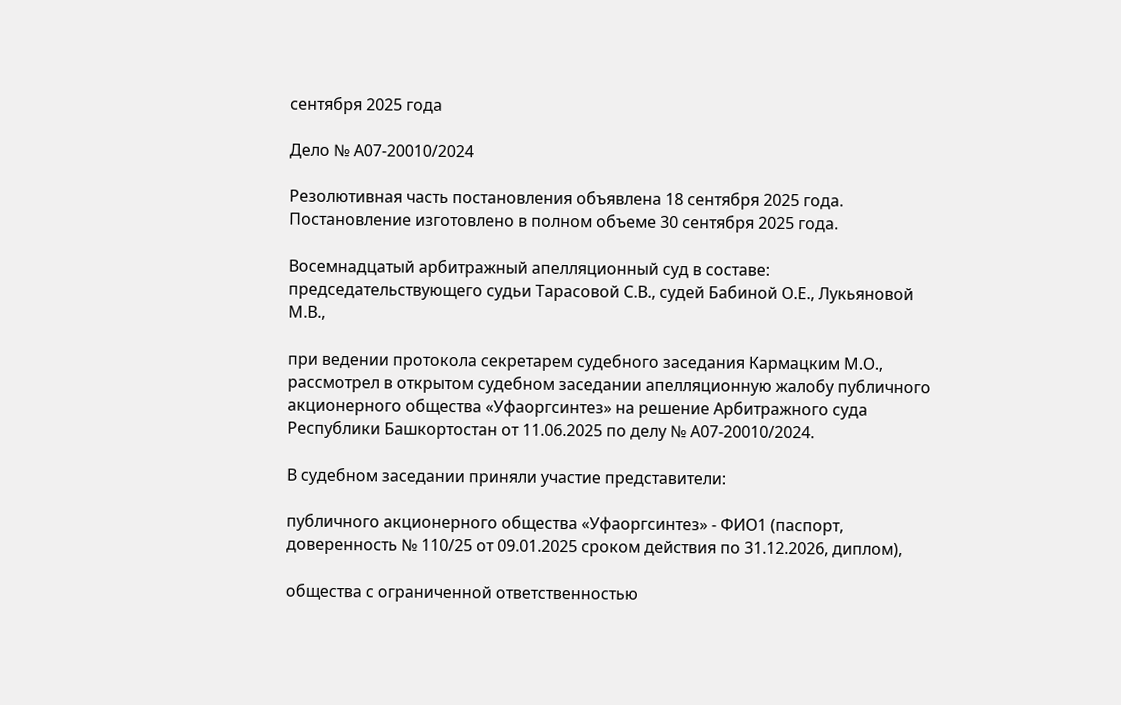сентября 2025 года

Дело № А07-20010/2024

Резолютивная часть постановления объявлена 18 сентября 2025 года. Постановление изготовлено в полном объеме 30 сентября 2025 года.

Восемнадцатый арбитражный апелляционный суд в составе: председательствующего судьи Тарасовой С.В., судей Бабиной О.Е., Лукьяновой М.В.,

при ведении протокола секретарем судебного заседания Кармацким М.О., рассмотрел в открытом судебном заседании апелляционную жалобу публичного акционерного общества «Уфаоргсинтез» на решение Арбитражного суда Республики Башкортостан от 11.06.2025 по делу № А07-20010/2024.

В судебном заседании приняли участие представители:

публичного акционерного общества «Уфаоргсинтез» - ФИО1 (паспорт, доверенность № 110/25 от 09.01.2025 сроком действия по 31.12.2026, диплом),

общества с ограниченной ответственностью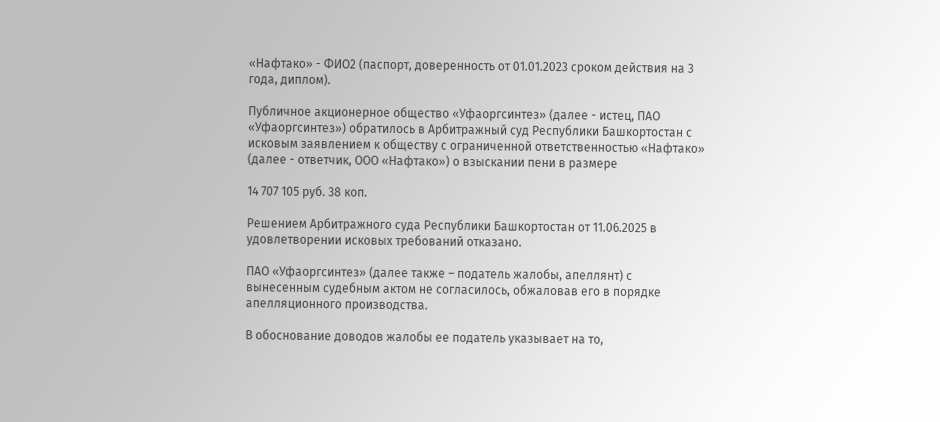«Нафтако» - ФИО2 (паспорт, доверенность от 01.01.2023 сроком действия на 3 года, диплом).

Публичное акционерное общество «Уфаоргсинтез» (далее - истец, ПАО «Уфаоргсинтез») обратилось в Арбитражный суд Республики Башкортостан с исковым заявлением к обществу с ограниченной ответственностью «Нафтако» (далее - ответчик, ООО «Нафтако») о взыскании пени в размере

14 707 105 руб. 38 коп.

Решением Арбитражного суда Республики Башкортостан от 11.06.2025 в удовлетворении исковых требований отказано.

ПАО «Уфаоргсинтез» (далее также – податель жалобы, апеллянт) с вынесенным судебным актом не согласилось, обжаловав его в порядке апелляционного производства.

В обоснование доводов жалобы ее податель указывает на то,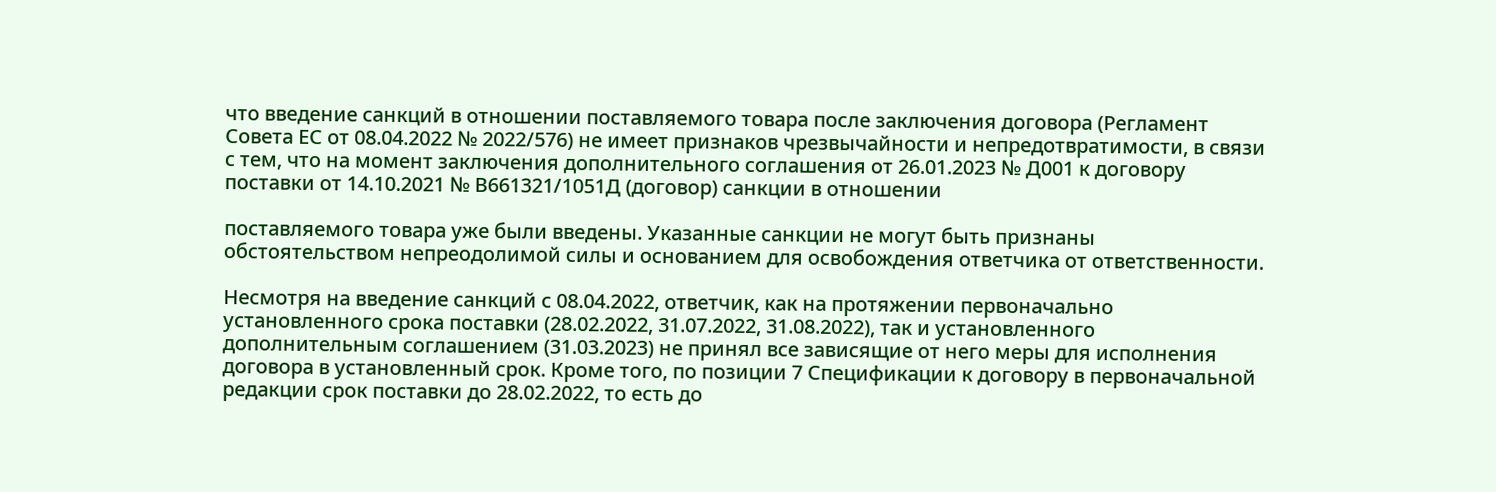что введение санкций в отношении поставляемого товара после заключения договора (Регламент Совета ЕС от 08.04.2022 № 2022/576) не имеет признаков чрезвычайности и непредотвратимости, в связи с тем, что на момент заключения дополнительного соглашения от 26.01.2023 № Д001 к договору поставки от 14.10.2021 № В661321/1051Д (договор) санкции в отношении

поставляемого товара уже были введены. Указанные санкции не могут быть признаны обстоятельством непреодолимой силы и основанием для освобождения ответчика от ответственности.

Несмотря на введение санкций с 08.04.2022, ответчик, как на протяжении первоначально установленного срока поставки (28.02.2022, 31.07.2022, 31.08.2022), так и установленного дополнительным соглашением (31.03.2023) не принял все зависящие от него меры для исполнения договора в установленный срок. Кроме того, по позиции 7 Спецификации к договору в первоначальной редакции срок поставки до 28.02.2022, то есть до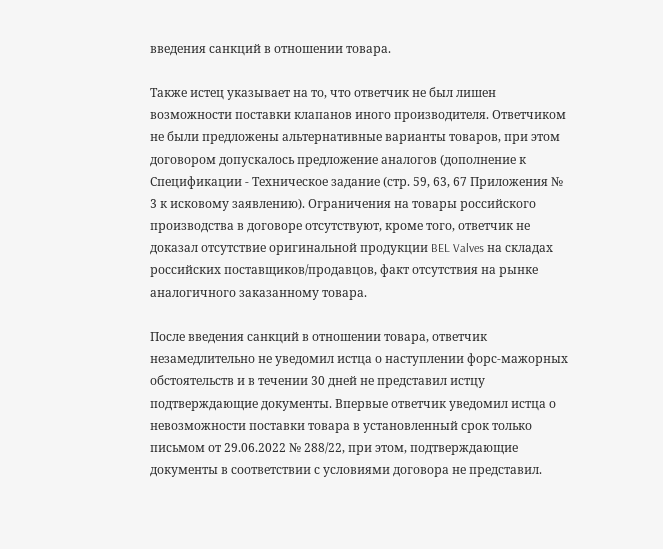введения санкций в отношении товара.

Также истец указывает на то, что ответчик не был лишен возможности поставки клапанов иного производителя. Ответчиком не были предложены альтернативные варианты товаров, при этом договором допускалось предложение аналогов (дополнение к Спецификации - Техническое задание (стр. 59, 63, 67 Приложения № 3 к исковому заявлению). Ограничения на товары российского производства в договоре отсутствуют, кроме того, ответчик не доказал отсутствие оригинальной продукции BEL Valves на складах российских поставщиков/продавцов, факт отсутствия на рынке аналогичного заказанному товара.

После введения санкций в отношении товара, ответчик незамедлительно не уведомил истца о наступлении форс-мажорных обстоятельств и в течении 30 дней не представил истцу подтверждающие документы. Впервые ответчик уведомил истца о невозможности поставки товара в установленный срок только письмом от 29.06.2022 № 288/22, при этом, подтверждающие документы в соответствии с условиями договора не представил.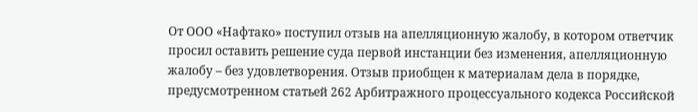От ООО «Нафтако» поступил отзыв на апелляционную жалобу, в котором ответчик просил оставить решение суда первой инстанции без изменения, апелляционную жалобу – без удовлетворения. Отзыв приобщен к материалам дела в порядке, предусмотренном статьей 262 Арбитражного процессуального кодекса Российской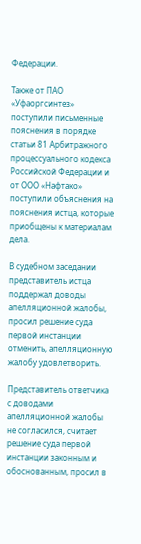Федерации.

Также от ПАО «Уфаоргсинтез» поступили письменные пояснения в порядке статьи 81 Арбитражного процессуального кодекса Российской Федерации и от ООО «Нафтако» поступили объяснения на пояснения истца, которые приобщены к материалам дела.

В судебном заседании представитель истца поддержал доводы апелляционной жалобы, просил решение суда первой инстанции отменить, апелляционную жалобу удовлетворить.

Представитель ответчика с доводами апелляционной жалобы не согласился, считает решение суда первой инстанции законным и обоснованным, просил в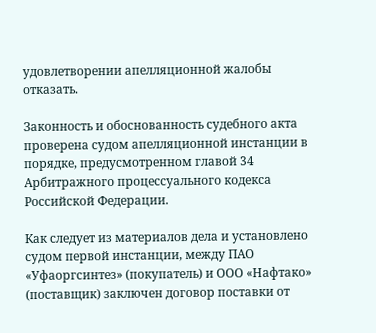удовлетворении апелляционной жалобы отказать.

Законность и обоснованность судебного акта проверена судом апелляционной инстанции в порядке, предусмотренном главой 34 Арбитражного процессуального кодекса Российской Федерации.

Как следует из материалов дела и установлено судом первой инстанции, между ПАО «Уфаоргсинтез» (покупатель) и ООО «Нафтако» (поставщик) заключен договор поставки от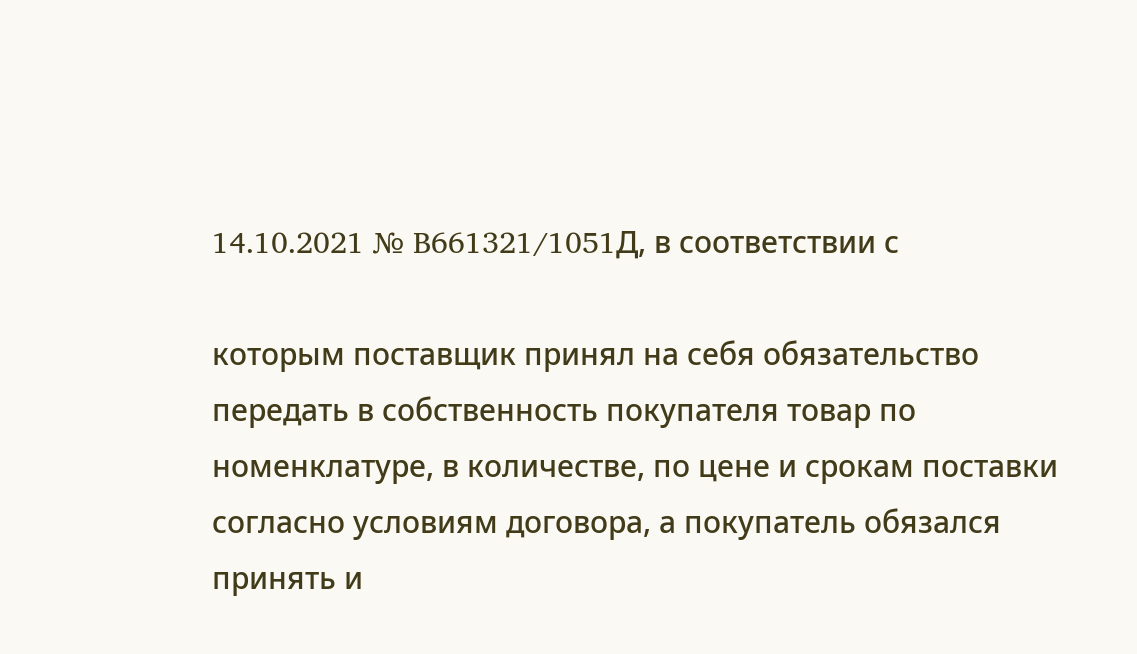14.10.2021 № B661321/1051Д, в соответствии с

которым поставщик принял на себя обязательство передать в собственность покупателя товар по номенклатуре, в количестве, по цене и срокам поставки согласно условиям договора, а покупатель обязался принять и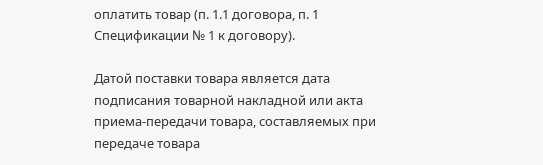оплатить товар (п. 1.1 договора, п. 1 Спецификации № 1 к договору).

Датой поставки товара является дата подписания товарной накладной или акта приема-передачи товара, составляемых при передаче товара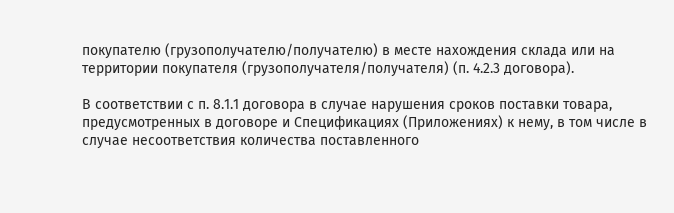покупателю (грузополучателю/получателю) в месте нахождения склада или на территории покупателя (грузополучателя/получателя) (п. 4.2.3 договора).

В соответствии с п. 8.1.1 договора в случае нарушения сроков поставки товара, предусмотренных в договоре и Спецификациях (Приложениях) к нему, в том числе в случае несоответствия количества поставленного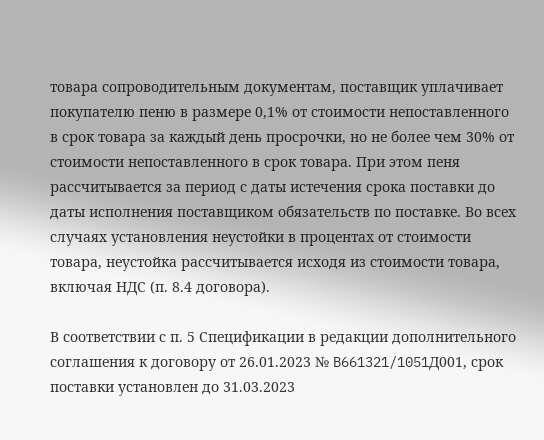товара сопроводительным документам, поставщик уплачивает покупателю пеню в размере 0,1% от стоимости непоставленного в срок товара за каждый день просрочки, но не более чем 30% от стоимости непоставленного в срок товара. При этом пеня рассчитывается за период с даты истечения срока поставки до даты исполнения поставщиком обязательств по поставке. Во всех случаях установления неустойки в процентах от стоимости товара, неустойка рассчитывается исходя из стоимости товара, включая НДС (п. 8.4 договора).

В соответствии с п. 5 Спецификации в редакции дополнительного соглашения к договору от 26.01.2023 № B661321/1051Д001, срок поставки установлен до 31.03.2023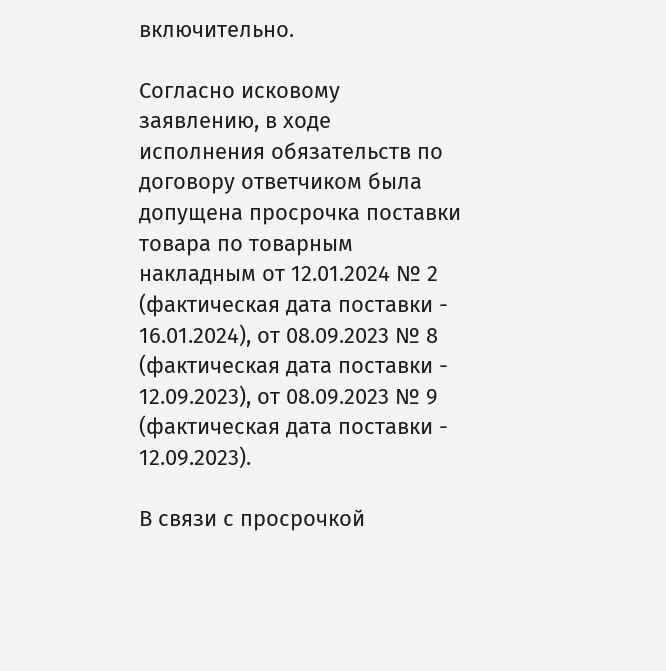включительно.

Согласно исковому заявлению, в ходе исполнения обязательств по договору ответчиком была допущена просрочка поставки товара по товарным накладным от 12.01.2024 № 2 (фактическая дата поставки - 16.01.2024), от 08.09.2023 № 8 (фактическая дата поставки - 12.09.2023), от 08.09.2023 № 9 (фактическая дата поставки - 12.09.2023).

В связи с просрочкой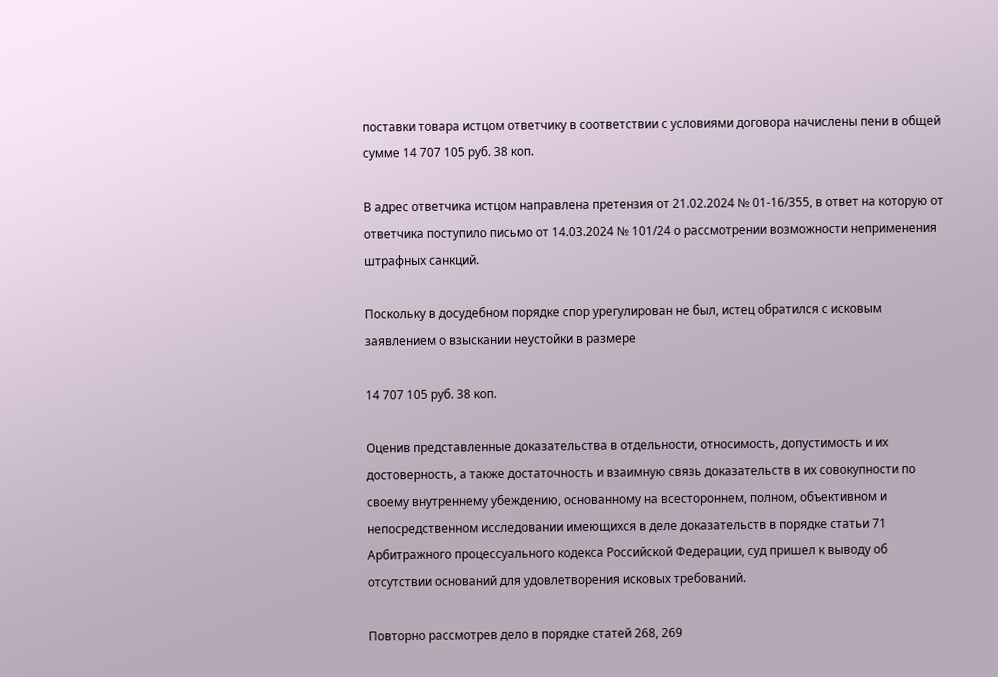поставки товара истцом ответчику в соответствии с условиями договора начислены пени в общей сумме 14 707 105 руб. 38 коп.

В адрес ответчика истцом направлена претензия от 21.02.2024 № 01-16/355, в ответ на которую от ответчика поступило письмо от 14.03.2024 № 101/24 о рассмотрении возможности неприменения штрафных санкций.

Поскольку в досудебном порядке спор урегулирован не был, истец обратился с исковым заявлением о взыскании неустойки в размере

14 707 105 руб. 38 коп.

Оценив представленные доказательства в отдельности, относимость, допустимость и их достоверность, а также достаточность и взаимную связь доказательств в их совокупности по своему внутреннему убеждению, основанному на всестороннем, полном, объективном и непосредственном исследовании имеющихся в деле доказательств в порядке статьи 71 Арбитражного процессуального кодекса Российской Федерации, суд пришел к выводу об отсутствии оснований для удовлетворения исковых требований.

Повторно рассмотрев дело в порядке статей 268, 269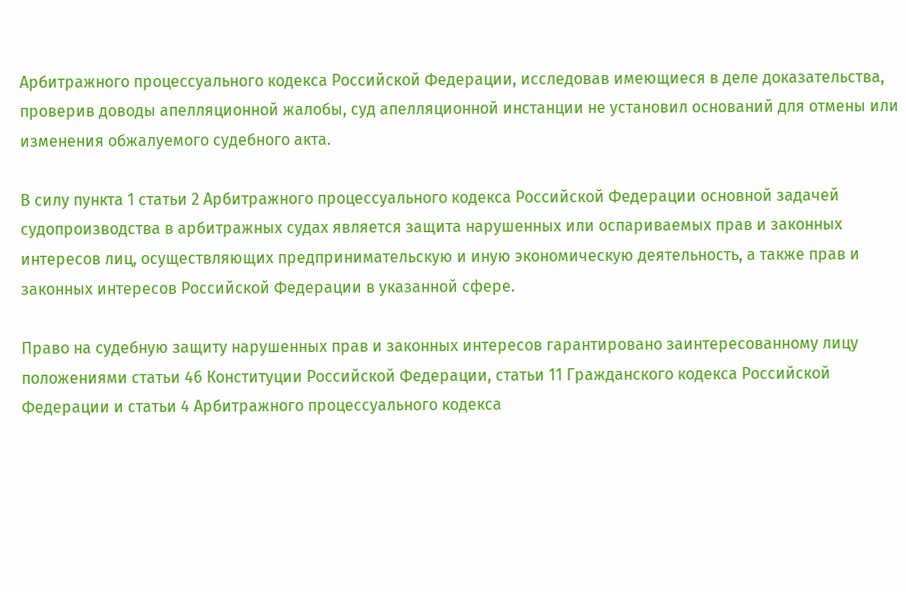Арбитражного процессуального кодекса Российской Федерации, исследовав имеющиеся в деле доказательства, проверив доводы апелляционной жалобы, суд апелляционной инстанции не установил оснований для отмены или изменения обжалуемого судебного акта.

В силу пункта 1 статьи 2 Арбитражного процессуального кодекса Российской Федерации основной задачей судопроизводства в арбитражных судах является защита нарушенных или оспариваемых прав и законных интересов лиц, осуществляющих предпринимательскую и иную экономическую деятельность, а также прав и законных интересов Российской Федерации в указанной сфере.

Право на судебную защиту нарушенных прав и законных интересов гарантировано заинтересованному лицу положениями статьи 46 Конституции Российской Федерации, статьи 11 Гражданского кодекса Российской Федерации и статьи 4 Арбитражного процессуального кодекса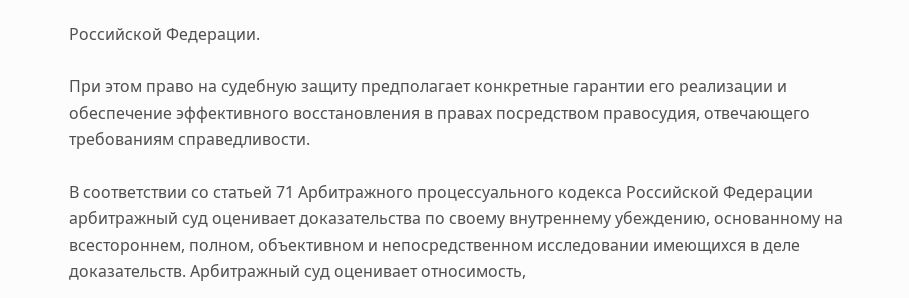Российской Федерации.

При этом право на судебную защиту предполагает конкретные гарантии его реализации и обеспечение эффективного восстановления в правах посредством правосудия, отвечающего требованиям справедливости.

В соответствии со статьей 71 Арбитражного процессуального кодекса Российской Федерации арбитражный суд оценивает доказательства по своему внутреннему убеждению, основанному на всестороннем, полном, объективном и непосредственном исследовании имеющихся в деле доказательств. Арбитражный суд оценивает относимость,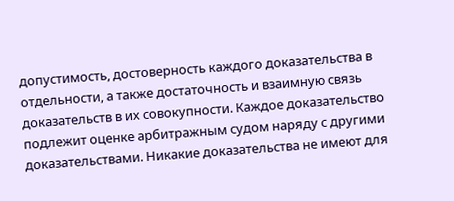допустимость, достоверность каждого доказательства в отдельности, а также достаточность и взаимную связь доказательств в их совокупности. Каждое доказательство подлежит оценке арбитражным судом наряду с другими доказательствами. Никакие доказательства не имеют для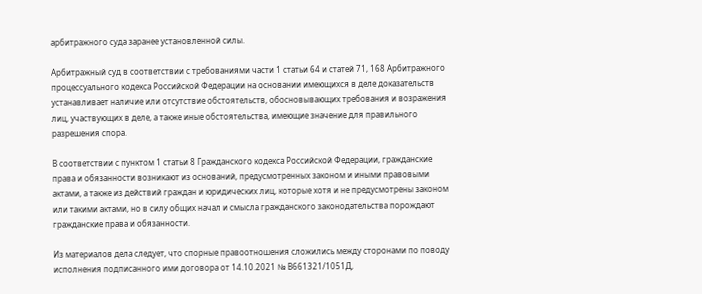арбитражного суда заранее установленной силы.

Арбитражный суд в соответствии с требованиями части 1 статьи 64 и статей 71, 168 Арбитражного процессуального кодекса Российской Федерации на основании имеющихся в деле доказательств устанавливает наличие или отсутствие обстоятельств, обосновывающих требования и возражения лиц, участвующих в деле, а также иные обстоятельства, имеющие значение для правильного разрешения спора.

В соответствии с пунктом 1 статьи 8 Гражданского кодекса Российской Федерации, гражданские права и обязанности возникают из оснований, предусмотренных законом и иными правовыми актами, а также из действий граждан и юридических лиц, которые хотя и не предусмотрены законом или такими актами, но в силу общих начал и смысла гражданского законодательства порождают гражданские права и обязанности.

Из материалов дела следует, что спорные правоотношения сложились между сторонами по поводу исполнения подписанного ими договора от 14.10.2021 № В661321/1051Д,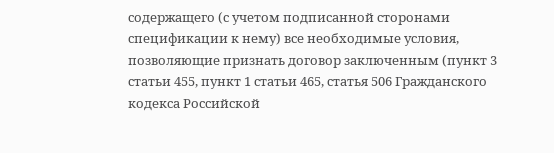содержащего (с учетом подписанной сторонами спецификации к нему) все необходимые условия, позволяющие признать договор заключенным (пункт 3 статьи 455, пункт 1 статьи 465, статья 506 Гражданского кодекса Российской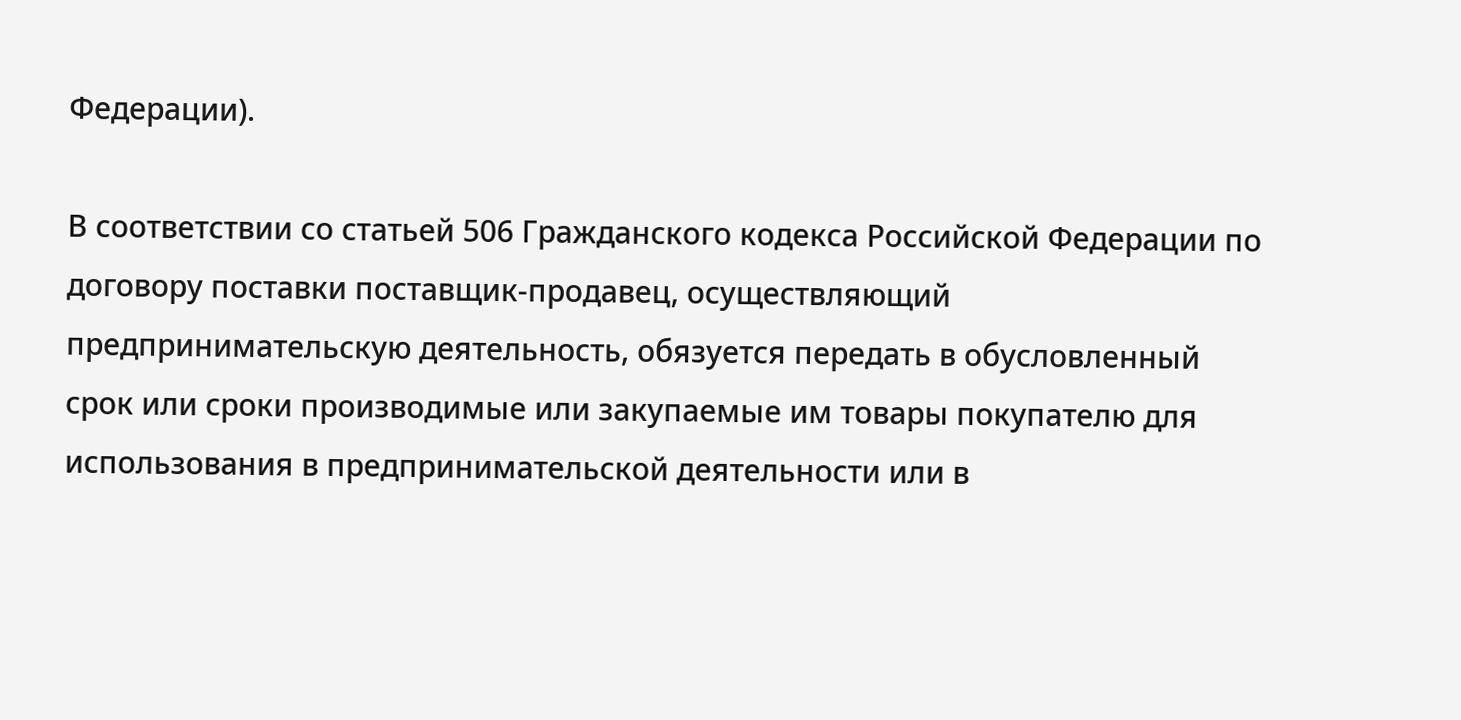Федерации).

В соответствии со статьей 506 Гражданского кодекса Российской Федерации по договору поставки поставщик-продавец, осуществляющий предпринимательскую деятельность, обязуется передать в обусловленный срок или сроки производимые или закупаемые им товары покупателю для использования в предпринимательской деятельности или в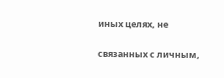иных целях, не

связанных с личным,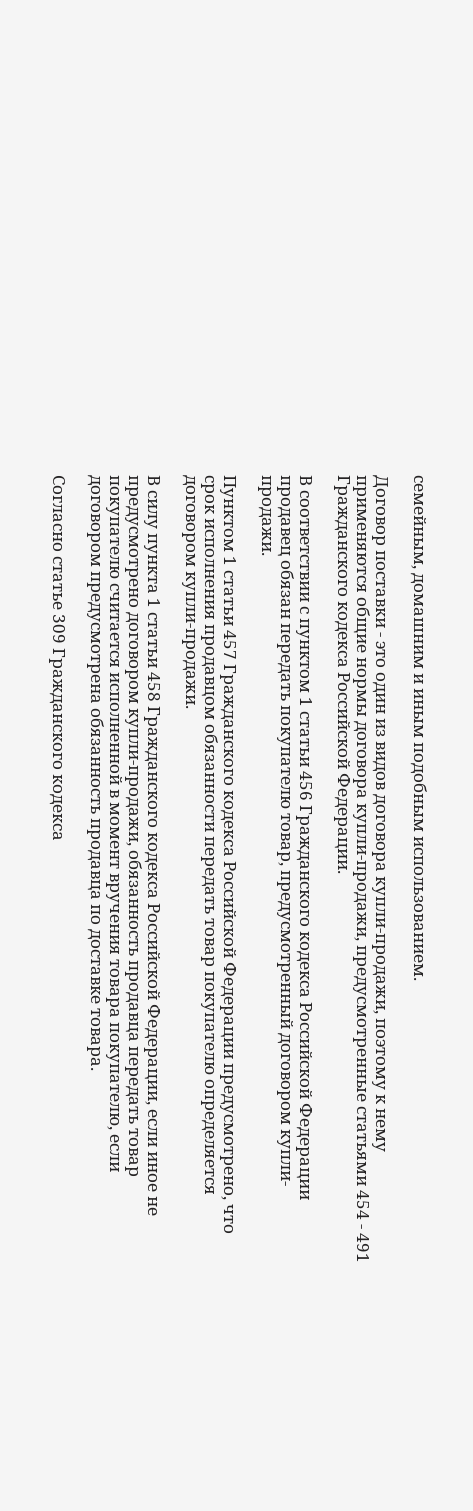семейным, домашним и иным подобным использованием.

Договор поставки - это один из видов договора купли-продажи, поэтому к нему применяются общие нормы договора купли-продажи, предусмотренные статьями 454 - 491 Гражданского кодекса Российской Федерации.

В соответствии с пунктом 1 статьи 456 Гражданского кодекса Российской Федерации продавец обязан передать покупателю товар, предусмотренный договором купли-продажи.

Пунктом 1 статьи 457 Гражданского кодекса Российской Федерации предусмотрено, что срок исполнения продавцом обязанности передать товар покупателю определяется договором купли-продажи.

В силу пункта 1 статьи 458 Гражданского кодекса Российской Федерации, если иное не предусмотрено договором купли-продажи, обязанность продавца передать товар покупателю считается исполненной в момент вручения товара покупателю, если договором предусмотрена обязанность продавца по доставке товара.

Согласно статье 309 Гражданского кодекса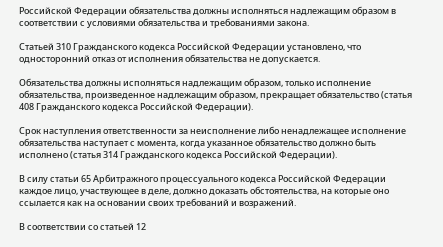Российской Федерации обязательства должны исполняться надлежащим образом в соответствии с условиями обязательства и требованиями закона.

Статьей 310 Гражданского кодекса Российской Федерации установлено, что односторонний отказ от исполнения обязательства не допускается.

Обязательства должны исполняться надлежащим образом, только исполнение обязательства, произведенное надлежащим образом, прекращает обязательство (статья 408 Гражданского кодекса Российской Федерации).

Срок наступления ответственности за неисполнение либо ненадлежащее исполнение обязательства наступает с момента, когда указанное обязательство должно быть исполнено (статья 314 Гражданского кодекса Российской Федерации).

В силу статьи 65 Арбитражного процессуального кодекса Российской Федерации каждое лицо, участвующее в деле, должно доказать обстоятельства, на которые оно ссылается как на основании своих требований и возражений.

В соответствии со статьей 12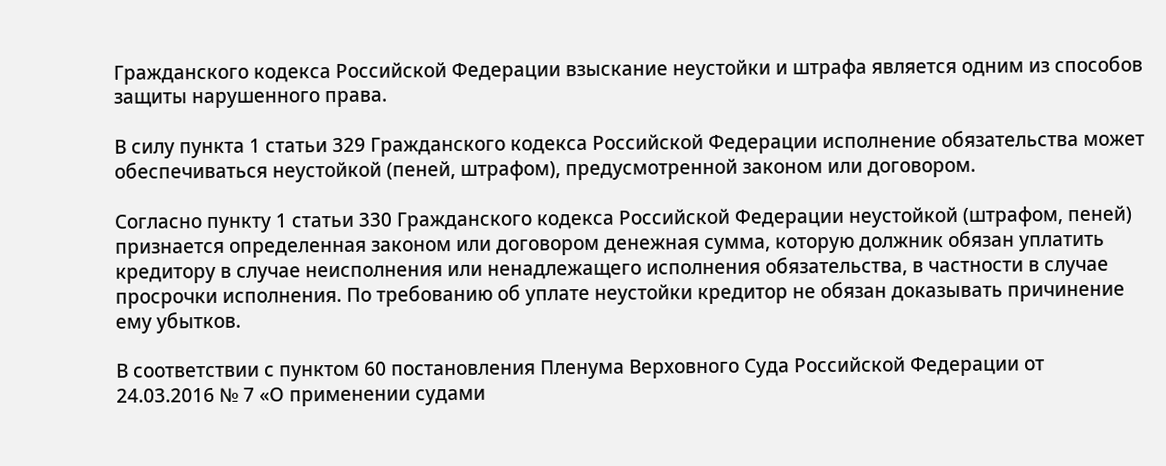Гражданского кодекса Российской Федерации взыскание неустойки и штрафа является одним из способов защиты нарушенного права.

В силу пункта 1 статьи 329 Гражданского кодекса Российской Федерации исполнение обязательства может обеспечиваться неустойкой (пеней, штрафом), предусмотренной законом или договором.

Согласно пункту 1 статьи 330 Гражданского кодекса Российской Федерации неустойкой (штрафом, пеней) признается определенная законом или договором денежная сумма, которую должник обязан уплатить кредитору в случае неисполнения или ненадлежащего исполнения обязательства, в частности в случае просрочки исполнения. По требованию об уплате неустойки кредитор не обязан доказывать причинение ему убытков.

В соответствии с пунктом 60 постановления Пленума Верховного Суда Российской Федерации от 24.03.2016 № 7 «О применении судами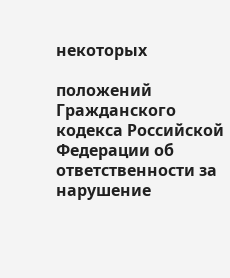некоторых

положений Гражданского кодекса Российской Федерации об ответственности за нарушение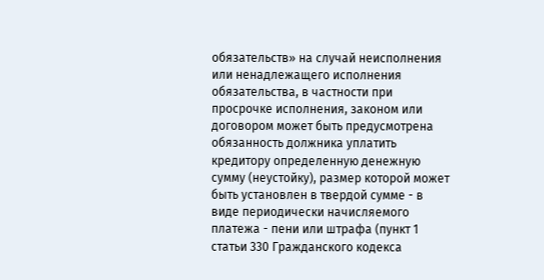обязательств» на случай неисполнения или ненадлежащего исполнения обязательства, в частности при просрочке исполнения, законом или договором может быть предусмотрена обязанность должника уплатить кредитору определенную денежную сумму (неустойку), размер которой может быть установлен в твердой сумме - в виде периодически начисляемого платежа - пени или штрафа (пункт 1 статьи 330 Гражданского кодекса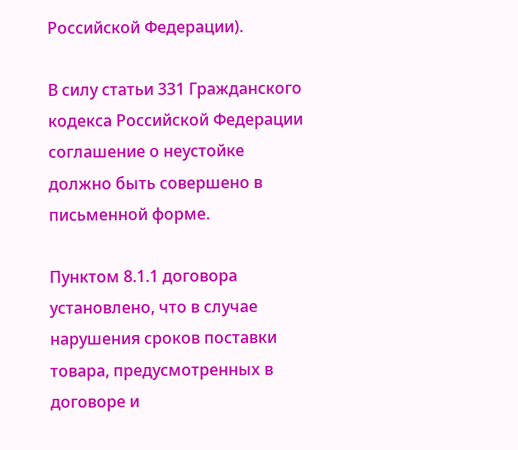Российской Федерации).

В силу статьи 331 Гражданского кодекса Российской Федерации соглашение о неустойке должно быть совершено в письменной форме.

Пунктом 8.1.1 договора установлено, что в случае нарушения сроков поставки товара, предусмотренных в договоре и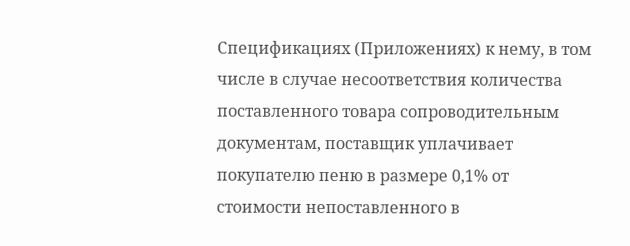Спецификациях (Приложениях) к нему, в том числе в случае несоответствия количества поставленного товара сопроводительным документам, поставщик уплачивает покупателю пеню в размере 0,1% от стоимости непоставленного в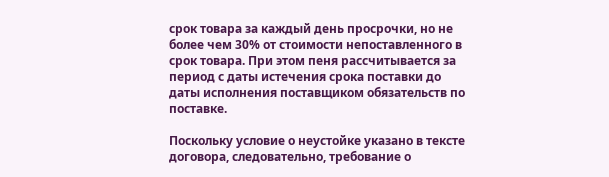срок товара за каждый день просрочки, но не более чем 30% от стоимости непоставленного в срок товара. При этом пеня рассчитывается за период с даты истечения срока поставки до даты исполнения поставщиком обязательств по поставке.

Поскольку условие о неустойке указано в тексте договора, следовательно, требование о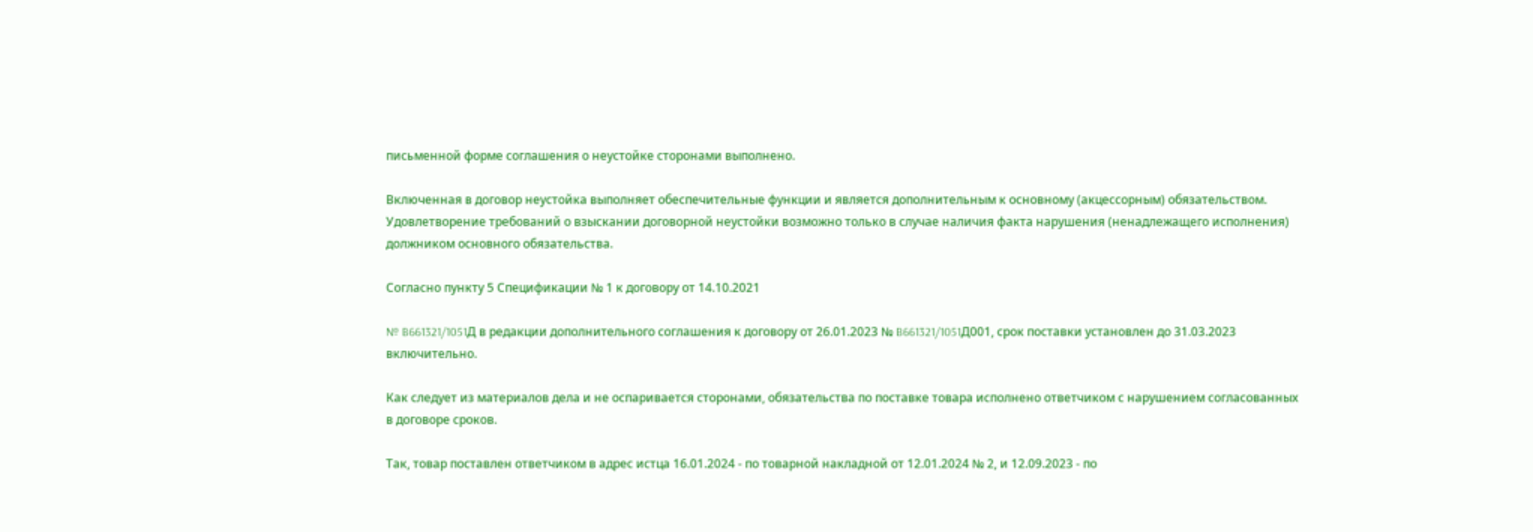письменной форме соглашения о неустойке сторонами выполнено.

Включенная в договор неустойка выполняет обеспечительные функции и является дополнительным к основному (акцессорным) обязательством. Удовлетворение требований о взыскании договорной неустойки возможно только в случае наличия факта нарушения (ненадлежащего исполнения) должником основного обязательства.

Согласно пункту 5 Спецификации № 1 к договору от 14.10.2021

№ B661321/1051Д в редакции дополнительного соглашения к договору от 26.01.2023 № B661321/1051Д001, срок поставки установлен до 31.03.2023 включительно.

Как следует из материалов дела и не оспаривается сторонами, обязательства по поставке товара исполнено ответчиком с нарушением согласованных в договоре сроков.

Так, товар поставлен ответчиком в адрес истца 16.01.2024 - по товарной накладной от 12.01.2024 № 2, и 12.09.2023 - по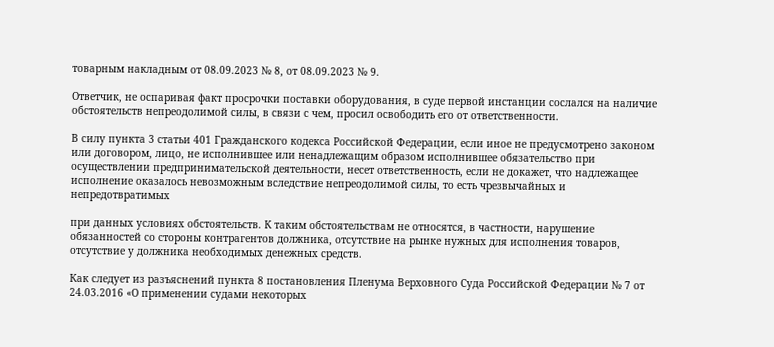товарным накладным от 08.09.2023 № 8, от 08.09.2023 № 9.

Ответчик, не оспаривая факт просрочки поставки оборудования, в суде первой инстанции сослался на наличие обстоятельств непреодолимой силы, в связи с чем, просил освободить его от ответственности.

В силу пункта 3 статьи 401 Гражданского кодекса Российской Федерации, если иное не предусмотрено законом или договором, лицо, не исполнившее или ненадлежащим образом исполнившее обязательство при осуществлении предпринимательской деятельности, несет ответственность, если не докажет, что надлежащее исполнение оказалось невозможным вследствие непреодолимой силы, то есть чрезвычайных и непредотвратимых

при данных условиях обстоятельств. К таким обстоятельствам не относятся, в частности, нарушение обязанностей со стороны контрагентов должника, отсутствие на рынке нужных для исполнения товаров, отсутствие у должника необходимых денежных средств.

Как следует из разъяснений пункта 8 постановления Пленума Верховного Суда Российской Федерации № 7 от 24.03.2016 «О применении судами некоторых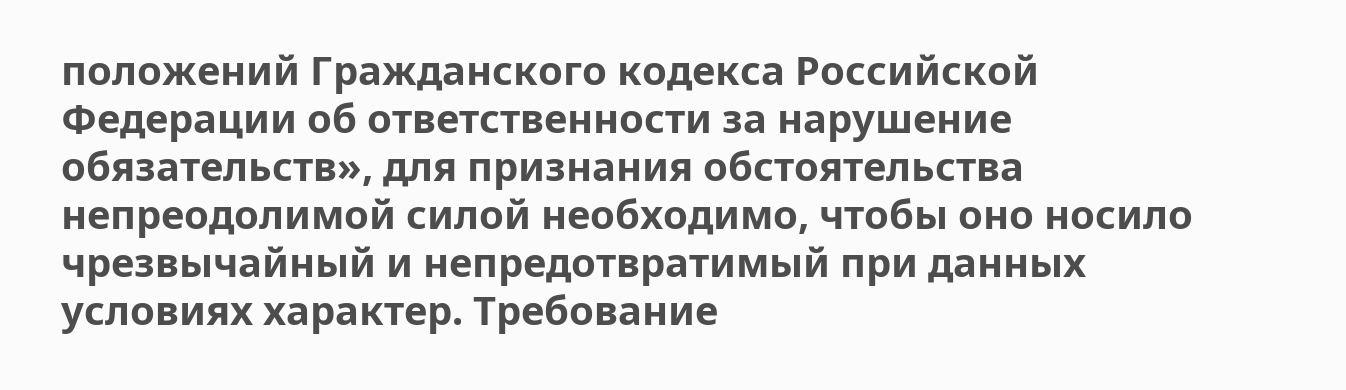положений Гражданского кодекса Российской Федерации об ответственности за нарушение обязательств», для признания обстоятельства непреодолимой силой необходимо, чтобы оно носило чрезвычайный и непредотвратимый при данных условиях характер. Требование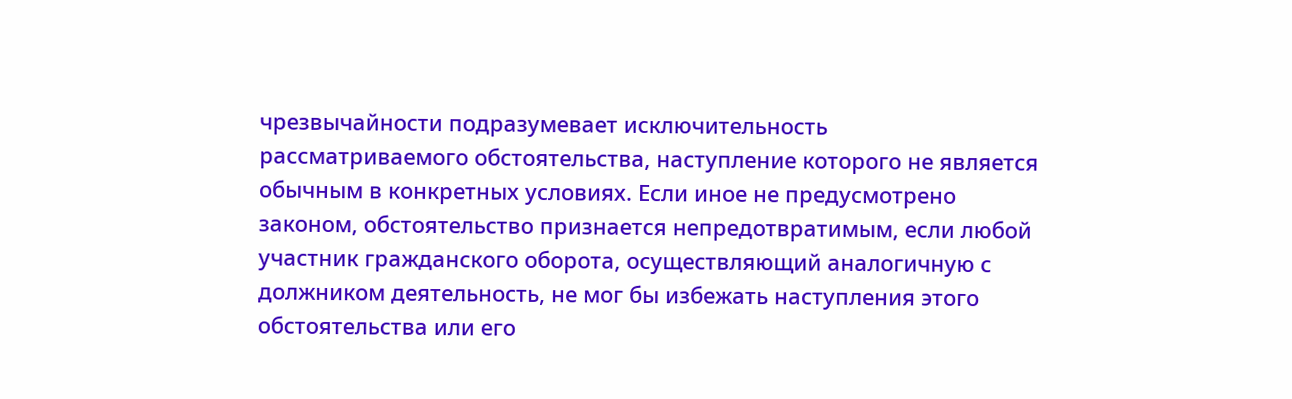чрезвычайности подразумевает исключительность рассматриваемого обстоятельства, наступление которого не является обычным в конкретных условиях. Если иное не предусмотрено законом, обстоятельство признается непредотвратимым, если любой участник гражданского оборота, осуществляющий аналогичную с должником деятельность, не мог бы избежать наступления этого обстоятельства или его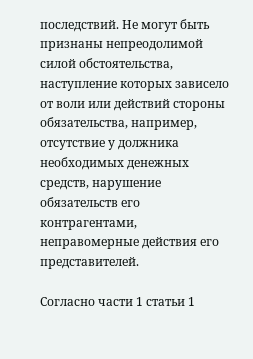последствий. Не могут быть признаны непреодолимой силой обстоятельства, наступление которых зависело от воли или действий стороны обязательства, например, отсутствие у должника необходимых денежных средств, нарушение обязательств его контрагентами, неправомерные действия его представителей.

Согласно части 1 статьи 1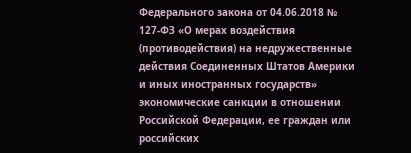Федерального закона от 04.06.2018 № 127-ФЗ «О мерах воздействия (противодействия) на недружественные действия Соединенных Штатов Америки и иных иностранных государств» экономические санкции в отношении Российской Федерации, ее граждан или российских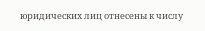юридических лиц отнесены к числу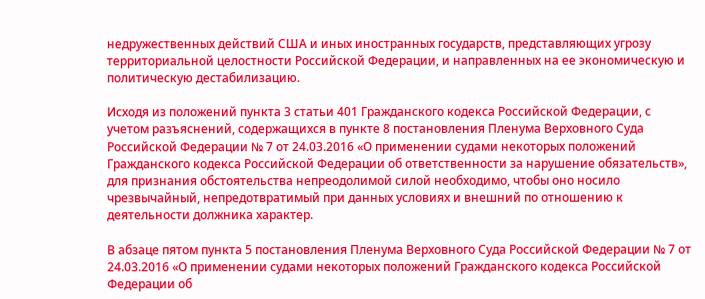недружественных действий США и иных иностранных государств, представляющих угрозу территориальной целостности Российской Федерации, и направленных на ее экономическую и политическую дестабилизацию.

Исходя из положений пункта 3 статьи 401 Гражданского кодекса Российской Федерации, с учетом разъяснений, содержащихся в пункте 8 постановления Пленума Верховного Суда Российской Федерации № 7 от 24.03.2016 «О применении судами некоторых положений Гражданского кодекса Российской Федерации об ответственности за нарушение обязательств», для признания обстоятельства непреодолимой силой необходимо, чтобы оно носило чрезвычайный, непредотвратимый при данных условиях и внешний по отношению к деятельности должника характер.

В абзаце пятом пункта 5 постановления Пленума Верховного Суда Российской Федерации № 7 от 24.03.2016 «О применении судами некоторых положений Гражданского кодекса Российской Федерации об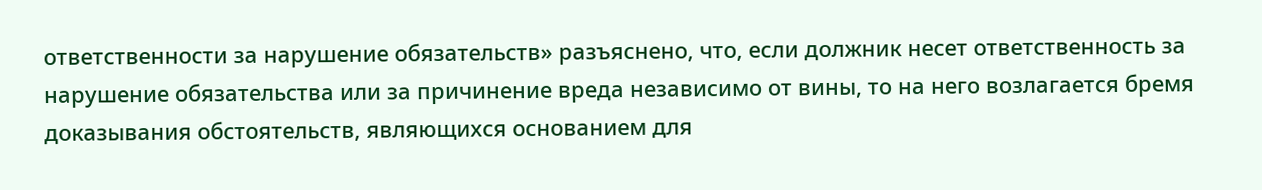ответственности за нарушение обязательств» разъяснено, что, если должник несет ответственность за нарушение обязательства или за причинение вреда независимо от вины, то на него возлагается бремя доказывания обстоятельств, являющихся основанием для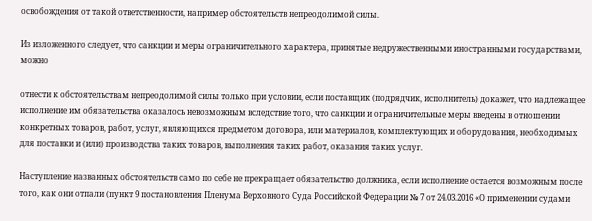освобождения от такой ответственности, например обстоятельств непреодолимой силы.

Из изложенного следует, что санкции и меры ограничительного характера, принятые недружественными иностранными государствами, можно

отнести к обстоятельствам непреодолимой силы только при условии, если поставщик (подрядчик, исполнитель) докажет, что надлежащее исполнение им обязательства оказалось невозможным вследствие того, что санкции и ограничительные меры введены в отношении конкретных товаров, работ, услуг, являющихся предметом договора, или материалов, комплектующих и оборудования, необходимых для поставки и (или) производства таких товаров, выполнения таких работ, оказания таких услуг.

Наступление названных обстоятельств само по себе не прекращает обязательство должника, если исполнение остается возможным после того, как они отпали (пункт 9 постановления Пленума Верховного Суда Российской Федерации № 7 от 24.03.2016 «О применении судами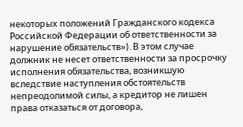некоторых положений Гражданского кодекса Российской Федерации об ответственности за нарушение обязательств»). В этом случае должник не несет ответственности за просрочку исполнения обязательства, возникшую вследствие наступления обстоятельств непреодолимой силы, а кредитор не лишен права отказаться от договора,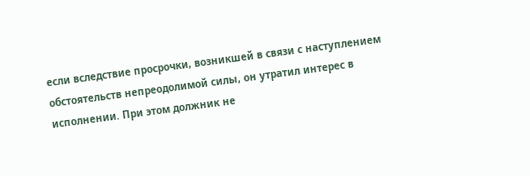если вследствие просрочки, возникшей в связи с наступлением обстоятельств непреодолимой силы, он утратил интерес в исполнении. При этом должник не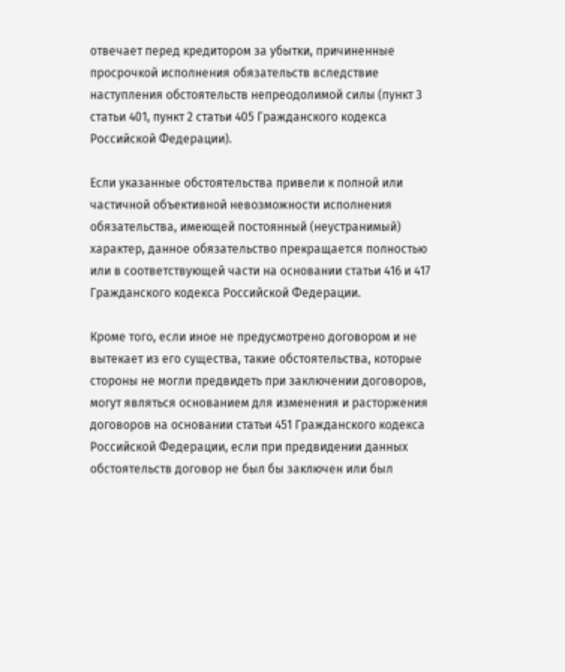отвечает перед кредитором за убытки, причиненные просрочкой исполнения обязательств вследствие наступления обстоятельств непреодолимой силы (пункт 3 статьи 401, пункт 2 статьи 405 Гражданского кодекса Российской Федерации).

Если указанные обстоятельства привели к полной или частичной объективной невозможности исполнения обязательства, имеющей постоянный (неустранимый) характер, данное обязательство прекращается полностью или в соответствующей части на основании статьи 416 и 417 Гражданского кодекса Российской Федерации.

Кроме того, если иное не предусмотрено договором и не вытекает из его существа, такие обстоятельства, которые стороны не могли предвидеть при заключении договоров, могут являться основанием для изменения и расторжения договоров на основании статьи 451 Гражданского кодекса Российской Федерации, если при предвидении данных обстоятельств договор не был бы заключен или был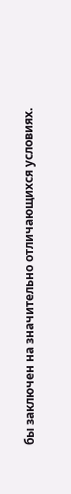бы заключен на значительно отличающихся условиях.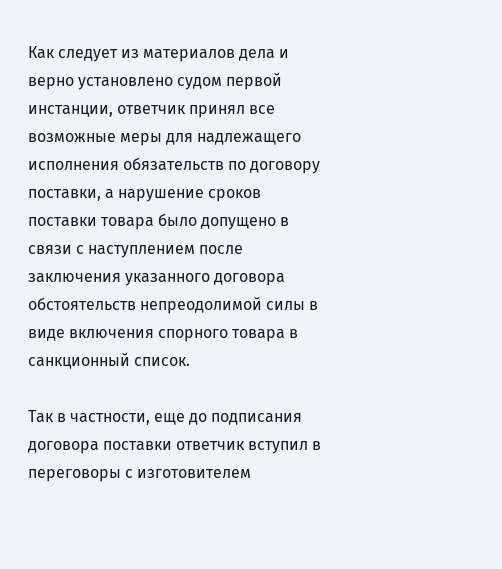Как следует из материалов дела и верно установлено судом первой инстанции, ответчик принял все возможные меры для надлежащего исполнения обязательств по договору поставки, а нарушение сроков поставки товара было допущено в связи с наступлением после заключения указанного договора обстоятельств непреодолимой силы в виде включения спорного товара в санкционный список.

Так в частности, еще до подписания договора поставки ответчик вступил в переговоры с изготовителем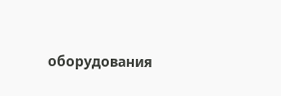оборудования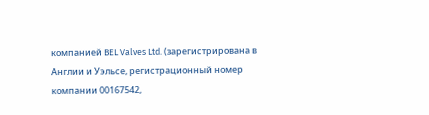компанией BEL Valves Ltd. (зарегистрирована в Англии и Уэльсе, регистрационный номер компании 00167542,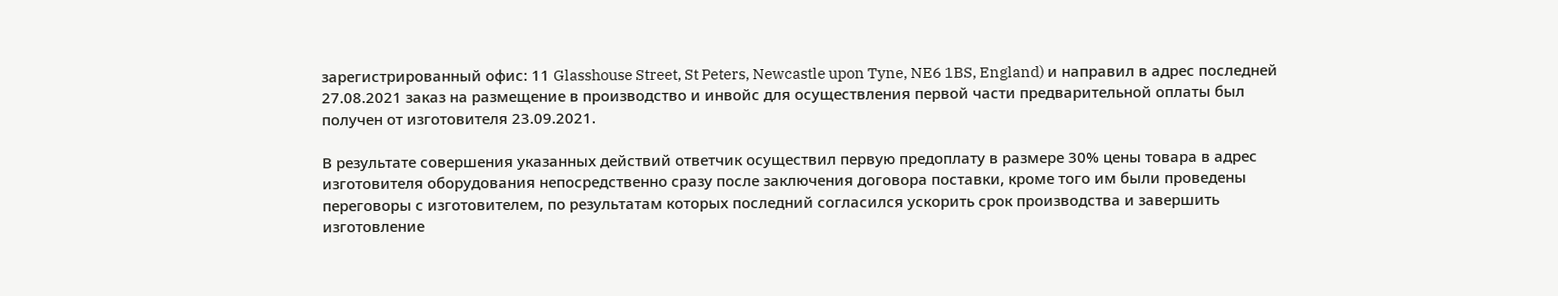зарегистрированный офис: 11 Glasshouse Street, St Peters, Newcastle upon Tyne, NE6 1BS, England) и направил в адрес последней 27.08.2021 заказ на размещение в производство и инвойс для осуществления первой части предварительной оплаты был получен от изготовителя 23.09.2021.

В результате совершения указанных действий ответчик осуществил первую предоплату в размере 30% цены товара в адрес изготовителя оборудования непосредственно сразу после заключения договора поставки, кроме того им были проведены переговоры с изготовителем, по результатам которых последний согласился ускорить срок производства и завершить изготовление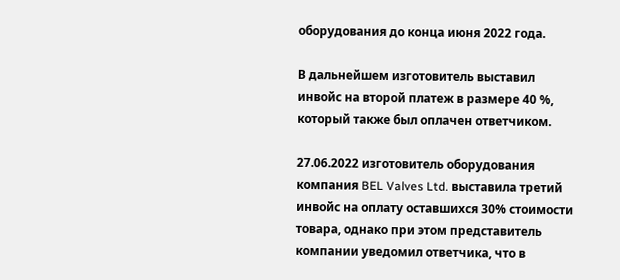оборудования до конца июня 2022 года.

В дальнейшем изготовитель выставил инвойс на второй платеж в размере 40 %, который также был оплачен ответчиком.

27.06.2022 изготовитель оборудования компания BEL Valves Ltd. выставила третий инвойс на оплату оставшихся 30% стоимости товара, однако при этом представитель компании уведомил ответчика, что в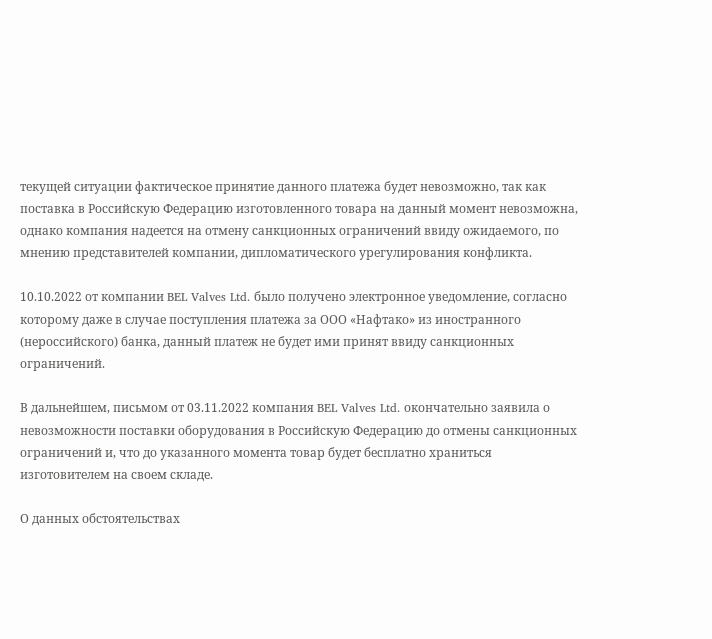текущей ситуации фактическое принятие данного платежа будет невозможно, так как поставка в Российскую Федерацию изготовленного товара на данный момент невозможна, однако компания надеется на отмену санкционных ограничений ввиду ожидаемого, по мнению представителей компании, дипломатического урегулирования конфликта.

10.10.2022 от компании BEL Valves Ltd. было получено электронное уведомление, согласно которому даже в случае поступления платежа за ООО «Нафтако» из иностранного (нероссийского) банка, данный платеж не будет ими принят ввиду санкционных ограничений.

В дальнейшем, письмом от 03.11.2022 компания BEL Valves Ltd. окончательно заявила о невозможности поставки оборудования в Российскую Федерацию до отмены санкционных ограничений и, что до указанного момента товар будет бесплатно храниться изготовителем на своем складе.

О данных обстоятельствах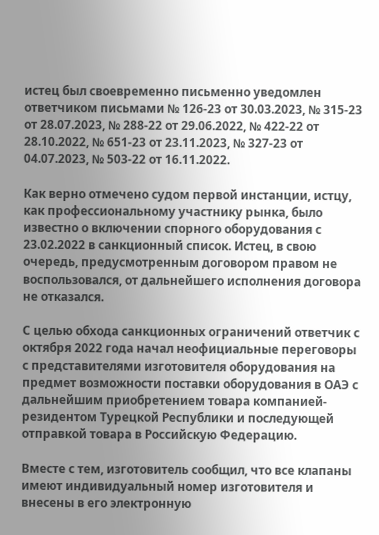истец был своевременно письменно уведомлен ответчиком письмами № 126-23 от 30.03.2023, № 315-23 от 28.07.2023, № 288-22 от 29.06.2022, № 422-22 от 28.10.2022, № 651-23 от 23.11.2023, № 327-23 от 04.07.2023, № 503-22 от 16.11.2022.

Как верно отмечено судом первой инстанции, истцу, как профессиональному участнику рынка, было известно о включении спорного оборудования с 23.02.2022 в санкционный список. Истец, в свою очередь, предусмотренным договором правом не воспользовался, от дальнейшего исполнения договора не отказался.

С целью обхода санкционных ограничений ответчик с октября 2022 года начал неофициальные переговоры с представителями изготовителя оборудования на предмет возможности поставки оборудования в ОАЭ с дальнейшим приобретением товара компанией-резидентом Турецкой Республики и последующей отправкой товара в Российскую Федерацию.

Вместе с тем, изготовитель сообщил, что все клапаны имеют индивидуальный номер изготовителя и внесены в его электронную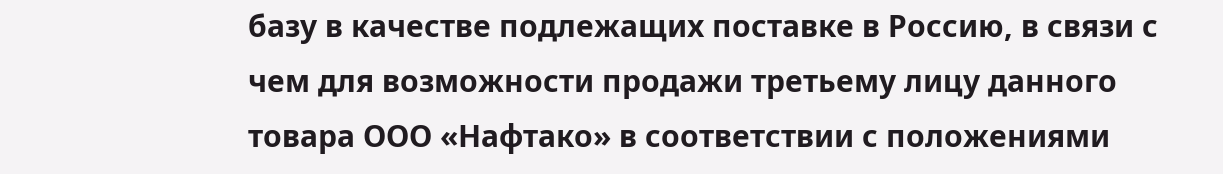базу в качестве подлежащих поставке в Россию, в связи с чем для возможности продажи третьему лицу данного товара ООО «Нафтако» в соответствии с положениями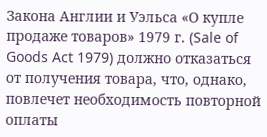Закона Англии и Уэльса «О купле продаже товаров» 1979 г. (Sale of Goods Act 1979) должно отказаться от получения товара, что, однако, повлечет необходимость повторной оплаты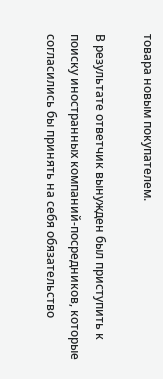товара новым покупателем.

В результате ответчик вынужден был приступить к поиску иностранных компаний-посредников, которые согласились бы принять на себя обязательство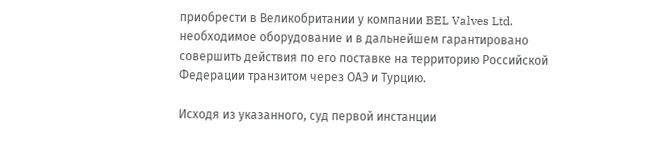приобрести в Великобритании у компании BEL Valves Ltd. необходимое оборудование и в дальнейшем гарантировано совершить действия по его поставке на территорию Российской Федерации транзитом через ОАЭ и Турцию.

Исходя из указанного, суд первой инстанции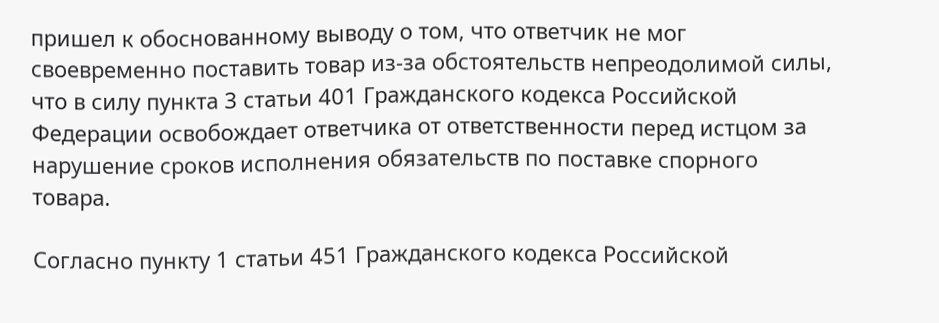пришел к обоснованному выводу о том, что ответчик не мог своевременно поставить товар из-за обстоятельств непреодолимой силы, что в силу пункта 3 статьи 401 Гражданского кодекса Российской Федерации освобождает ответчика от ответственности перед истцом за нарушение сроков исполнения обязательств по поставке спорного товара.

Согласно пункту 1 статьи 451 Гражданского кодекса Российской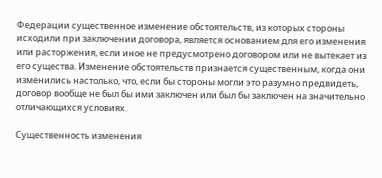Федерации существенное изменение обстоятельств, из которых стороны исходили при заключении договора, является основанием для его изменения или расторжения, если иное не предусмотрено договором или не вытекает из его существа. Изменение обстоятельств признается существенным, когда они изменились настолько, что, если бы стороны могли это разумно предвидеть, договор вообще не был бы ими заключен или был бы заключен на значительно отличающихся условиях.

Существенность изменения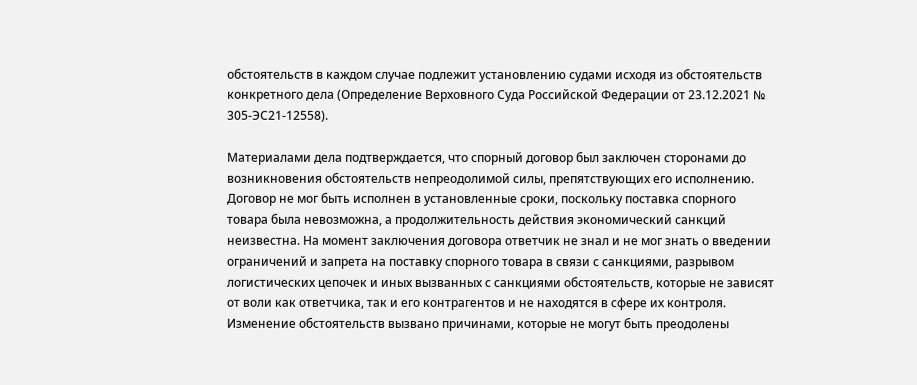обстоятельств в каждом случае подлежит установлению судами исходя из обстоятельств конкретного дела (Определение Верховного Суда Российской Федерации от 23.12.2021 № 305-ЭС21-12558).

Материалами дела подтверждается, что спорный договор был заключен сторонами до возникновения обстоятельств непреодолимой силы, препятствующих его исполнению. Договор не мог быть исполнен в установленные сроки, поскольку поставка спорного товара была невозможна, а продолжительность действия экономический санкций неизвестна. На момент заключения договора ответчик не знал и не мог знать о введении ограничений и запрета на поставку спорного товара в связи с санкциями, разрывом логистических цепочек и иных вызванных с санкциями обстоятельств, которые не зависят от воли как ответчика, так и его контрагентов и не находятся в сфере их контроля. Изменение обстоятельств вызвано причинами, которые не могут быть преодолены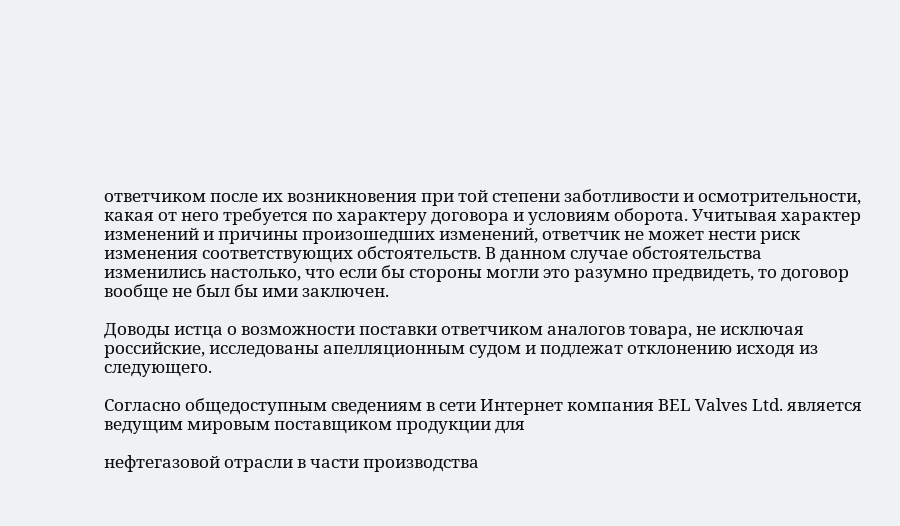ответчиком после их возникновения при той степени заботливости и осмотрительности, какая от него требуется по характеру договора и условиям оборота. Учитывая характер изменений и причины произошедших изменений, ответчик не может нести риск изменения соответствующих обстоятельств. В данном случае обстоятельства изменились настолько, что если бы стороны могли это разумно предвидеть, то договор вообще не был бы ими заключен.

Доводы истца о возможности поставки ответчиком аналогов товара, не исключая российские, исследованы апелляционным судом и подлежат отклонению исходя из следующего.

Согласно общедоступным сведениям в сети Интернет компания BEL Valves Ltd. является ведущим мировым поставщиком продукции для

нефтегазовой отрасли в части производства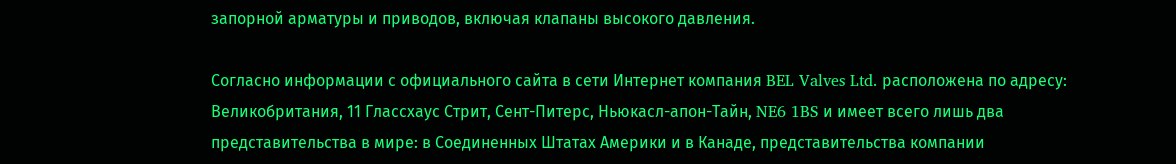запорной арматуры и приводов, включая клапаны высокого давления.

Согласно информации с официального сайта в сети Интернет компания BEL Valves Ltd. расположена по адресу: Великобритания, 11 Глассхаус Стрит, Сент-Питерс, Ньюкасл-апон-Тайн, NE6 1BS и имеет всего лишь два представительства в мире: в Соединенных Штатах Америки и в Канаде, представительства компании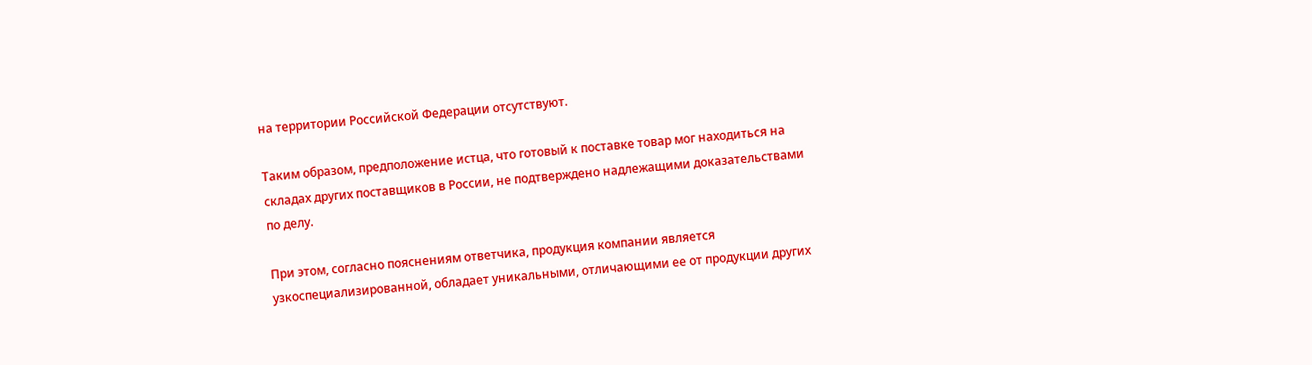на территории Российской Федерации отсутствуют.

Таким образом, предположение истца, что готовый к поставке товар мог находиться на складах других поставщиков в России, не подтверждено надлежащими доказательствами по делу.

При этом, согласно пояснениям ответчика, продукция компании является узкоспециализированной, обладает уникальными, отличающими ее от продукции других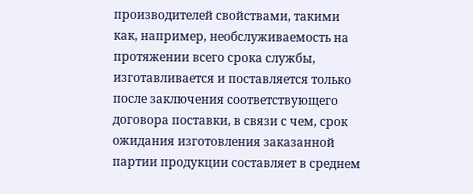производителей свойствами, такими как, например, необслуживаемость на протяжении всего срока службы, изготавливается и поставляется только после заключения соответствующего договора поставки, в связи с чем, срок ожидания изготовления заказанной партии продукции составляет в среднем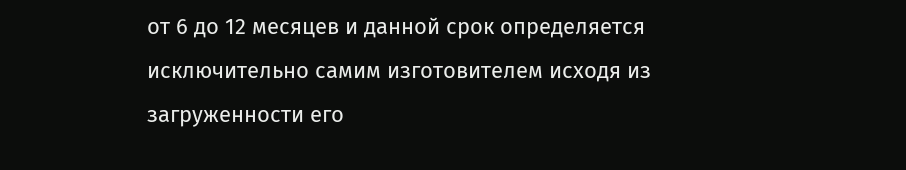от 6 до 12 месяцев и данной срок определяется исключительно самим изготовителем исходя из загруженности его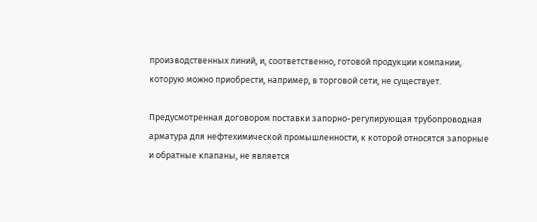производственных линий, и, соответственно, готовой продукции компании, которую можно приобрести, например, в торговой сети, не существует.

Предусмотренная договором поставки запорно-регулирующая трубопроводная арматура для нефтехимической промышленности, к которой относятся запорные и обратные клапаны, не является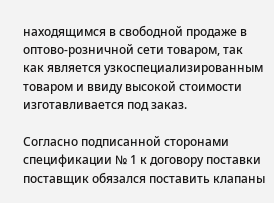находящимся в свободной продаже в оптово-розничной сети товаром, так как является узкоспециализированным товаром и ввиду высокой стоимости изготавливается под заказ.

Согласно подписанной сторонами спецификации № 1 к договору поставки поставщик обязался поставить клапаны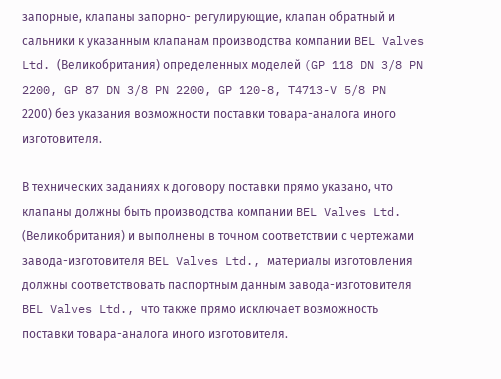запорные, клапаны запорно- регулирующие, клапан обратный и сальники к указанным клапанам производства компании BEL Valves Ltd. (Великобритания) определенных моделей (GP 118 DN 3/8 PN 2200, GP 87 DN 3/8 PN 2200, GP 120-8, T4713-V 5/8 PN 2200) без указания возможности поставки товара-аналога иного изготовителя.

В технических заданиях к договору поставки прямо указано, что клапаны должны быть производства компании BEL Valves Ltd. (Великобритания) и выполнены в точном соответствии с чертежами завода-изготовителя BEL Valves Ltd., материалы изготовления должны соответствовать паспортным данным завода-изготовителя BEL Valves Ltd., что также прямо исключает возможность поставки товара-аналога иного изготовителя.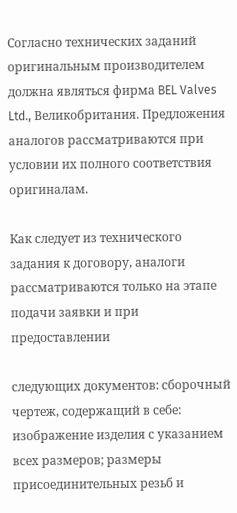Согласно технических заданий оригинальным производителем должна являться фирма BEL Valves Ltd., Великобритания. Предложения аналогов рассматриваются при условии их полного соответствия оригиналам.

Как следует из технического задания к договору, аналоги рассматриваются только на этапе подачи заявки и при предоставлении

следующих документов: сборочный чертеж, содержащий в себе: изображение изделия с указанием всех размеров; размеры присоединительных резьб и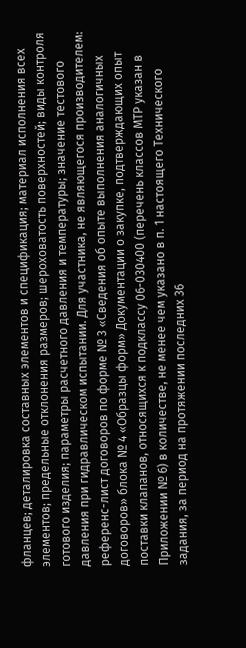фланцев; деталировка составных элементов и спецификация; материал исполнения всех элементов; предельные отклонения размеров; шероховатость поверхностей; виды контроля готового изделия; параметры расчетного давления и температуры; значение тестового давления при гидравлическом испытании. Для участника, не являющегося производителем: референс-лист договоров по форме № 3 «Сведения об опыте выполнения аналогичных договоров» блока № 4 «Образцы форм» Документации о закупке, подтверждающих опыт поставки клапанов, относящихся к подклассу 06-030400 (перечень классов МТР указан в Приложении № 6) в количестве, не менее чем указано в п. 1 настоящего Технического задания, за период на протяжении последних 36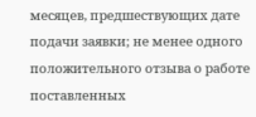месяцев, предшествующих дате подачи заявки; не менее одного положительного отзыва о работе поставленных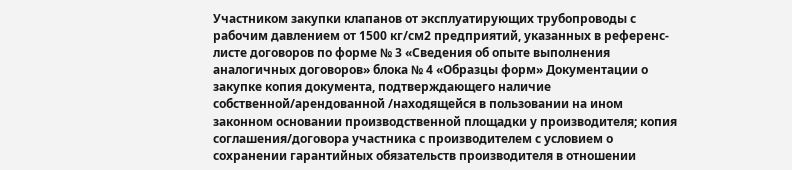Участником закупки клапанов от эксплуатирующих трубопроводы с рабочим давлением от 1500 кг/см2 предприятий, указанных в референс-листе договоров по форме № 3 «Сведения об опыте выполнения аналогичных договоров» блока № 4 «Образцы форм» Документации о закупке копия документа, подтверждающего наличие собственной/арендованной /находящейся в пользовании на ином законном основании производственной площадки у производителя; копия соглашения/договора участника с производителем с условием о сохранении гарантийных обязательств производителя в отношении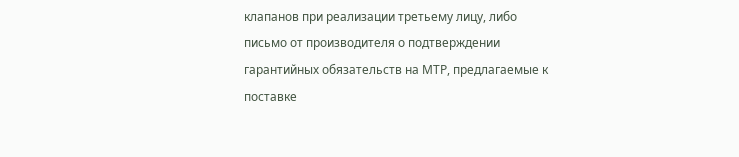клапанов при реализации третьему лицу, либо письмо от производителя о подтверждении гарантийных обязательств на МТР, предлагаемые к поставке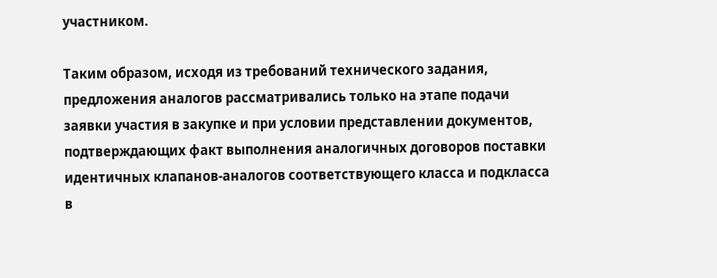участником.

Таким образом, исходя из требований технического задания, предложения аналогов рассматривались только на этапе подачи заявки участия в закупке и при условии представлении документов, подтверждающих факт выполнения аналогичных договоров поставки идентичных клапанов-аналогов соответствующего класса и подкласса в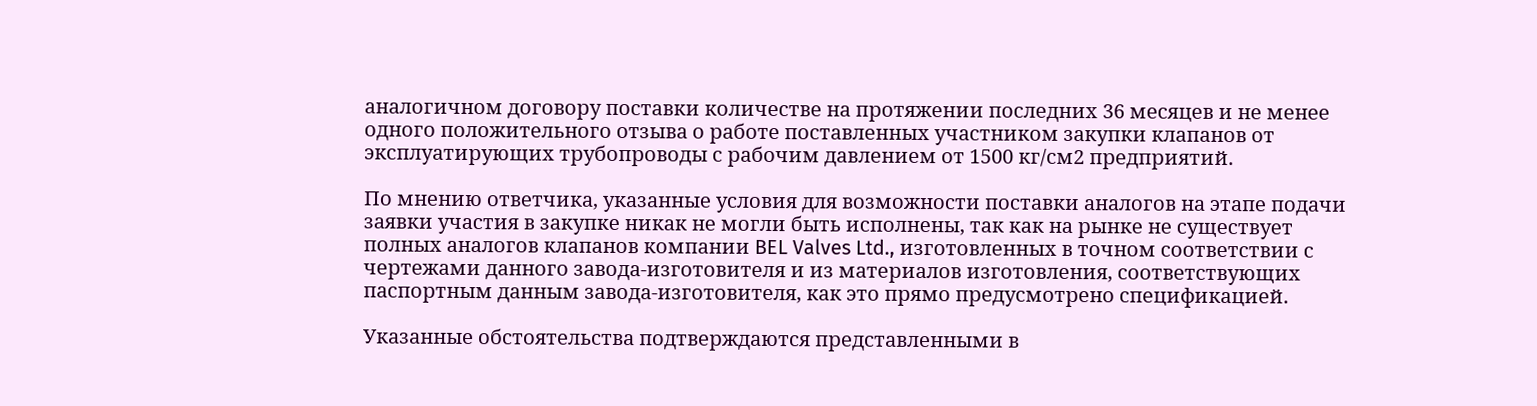аналогичном договору поставки количестве на протяжении последних 36 месяцев и не менее одного положительного отзыва о работе поставленных участником закупки клапанов от эксплуатирующих трубопроводы с рабочим давлением от 1500 кг/см2 предприятий.

По мнению ответчика, указанные условия для возможности поставки аналогов на этапе подачи заявки участия в закупке никак не могли быть исполнены, так как на рынке не существует полных аналогов клапанов компании BEL Valves Ltd., изготовленных в точном соответствии с чертежами данного завода-изготовителя и из материалов изготовления, соответствующих паспортным данным завода-изготовителя, как это прямо предусмотрено спецификацией.

Указанные обстоятельства подтверждаются представленными в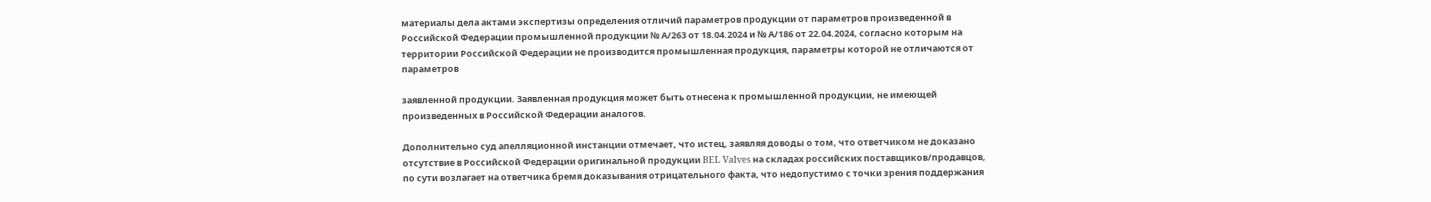материалы дела актами экспертизы определения отличий параметров продукции от параметров произведенной в Российской Федерации промышленной продукции № А/263 от 18.04.2024 и № А/186 от 22.04.2024, согласно которым на территории Российской Федерации не производится промышленная продукция, параметры которой не отличаются от параметров

заявленной продукции. Заявленная продукция может быть отнесена к промышленной продукции, не имеющей произведенных в Российской Федерации аналогов.

Дополнительно суд апелляционной инстанции отмечает, что истец, заявляя доводы о том, что ответчиком не доказано отсутствие в Российской Федерации оригинальной продукции BEL Valves на складах российских поставщиков/продавцов, по сути возлагает на ответчика бремя доказывания отрицательного факта, что недопустимо с точки зрения поддержания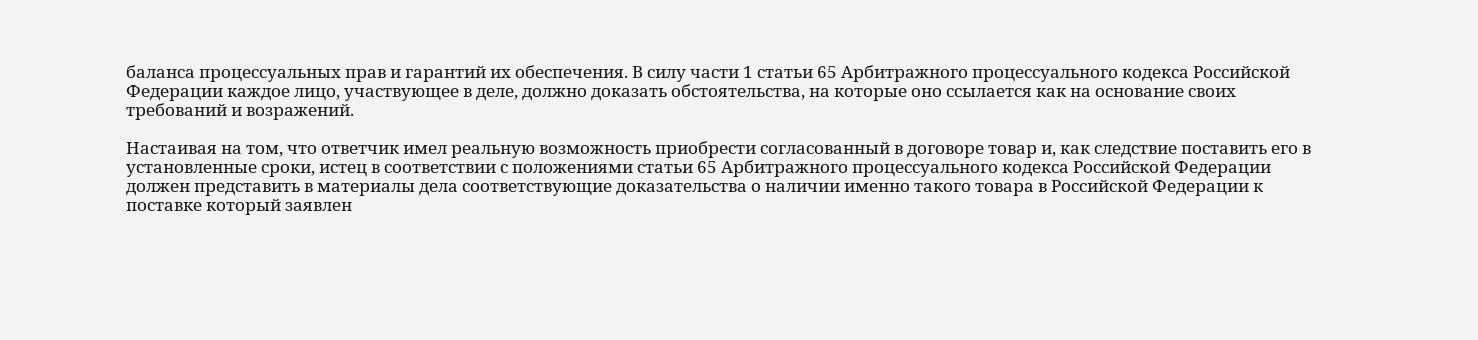баланса процессуальных прав и гарантий их обеспечения. В силу части 1 статьи 65 Арбитражного процессуального кодекса Российской Федерации каждое лицо, участвующее в деле, должно доказать обстоятельства, на которые оно ссылается как на основание своих требований и возражений.

Настаивая на том, что ответчик имел реальную возможность приобрести согласованный в договоре товар и, как следствие поставить его в установленные сроки, истец в соответствии с положениями статьи 65 Арбитражного процессуального кодекса Российской Федерации должен представить в материалы дела соответствующие доказательства о наличии именно такого товара в Российской Федерации к поставке который заявлен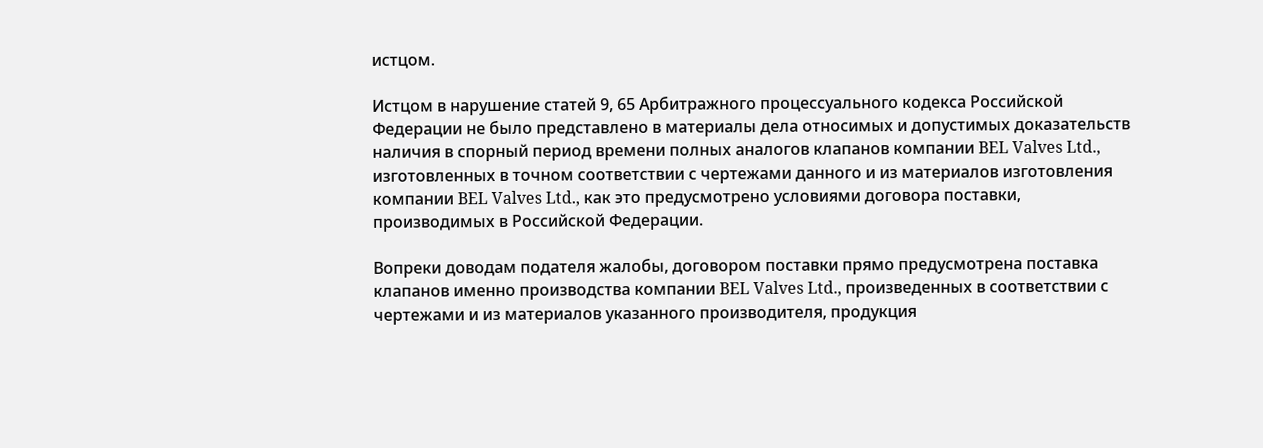истцом.

Истцом в нарушение статей 9, 65 Арбитражного процессуального кодекса Российской Федерации не было представлено в материалы дела относимых и допустимых доказательств наличия в спорный период времени полных аналогов клапанов компании BEL Valves Ltd., изготовленных в точном соответствии с чертежами данного и из материалов изготовления компании BEL Valves Ltd., как это предусмотрено условиями договора поставки, производимых в Российской Федерации.

Вопреки доводам подателя жалобы, договором поставки прямо предусмотрена поставка клапанов именно производства компании BEL Valves Ltd., произведенных в соответствии с чертежами и из материалов указанного производителя, продукция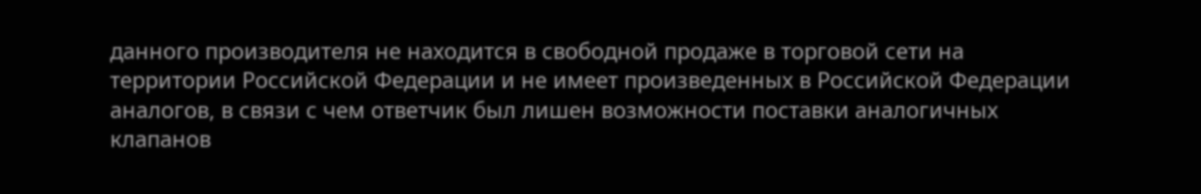данного производителя не находится в свободной продаже в торговой сети на территории Российской Федерации и не имеет произведенных в Российской Федерации аналогов, в связи с чем ответчик был лишен возможности поставки аналогичных клапанов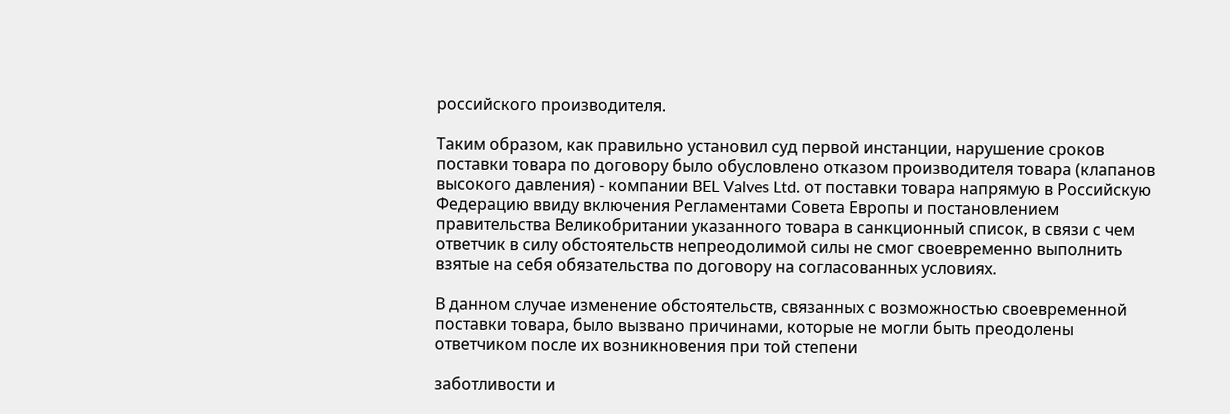российского производителя.

Таким образом, как правильно установил суд первой инстанции, нарушение сроков поставки товара по договору было обусловлено отказом производителя товара (клапанов высокого давления) - компании BEL Valves Ltd. от поставки товара напрямую в Российскую Федерацию ввиду включения Регламентами Совета Европы и постановлением правительства Великобритании указанного товара в санкционный список, в связи с чем ответчик в силу обстоятельств непреодолимой силы не смог своевременно выполнить взятые на себя обязательства по договору на согласованных условиях.

В данном случае изменение обстоятельств, связанных с возможностью своевременной поставки товара, было вызвано причинами, которые не могли быть преодолены ответчиком после их возникновения при той степени

заботливости и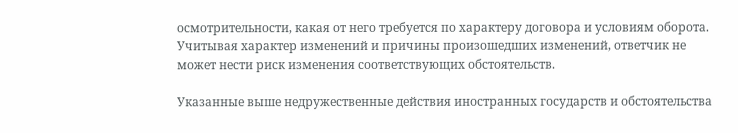осмотрительности, какая от него требуется по характеру договора и условиям оборота. Учитывая характер изменений и причины произошедших изменений, ответчик не может нести риск изменения соответствующих обстоятельств.

Указанные выше недружественные действия иностранных государств и обстоятельства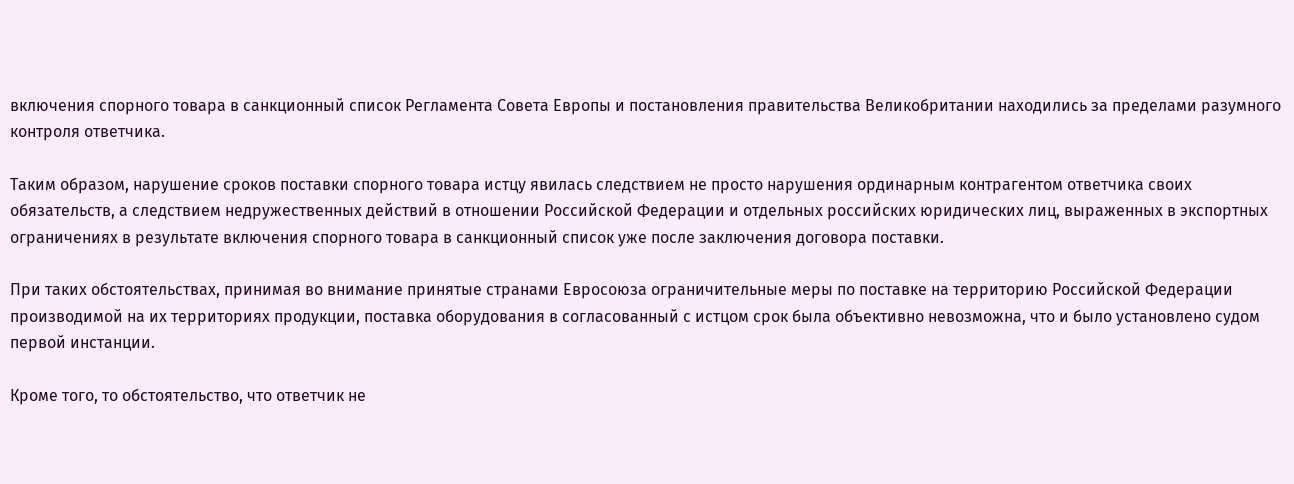включения спорного товара в санкционный список Регламента Совета Европы и постановления правительства Великобритании находились за пределами разумного контроля ответчика.

Таким образом, нарушение сроков поставки спорного товара истцу явилась следствием не просто нарушения ординарным контрагентом ответчика своих обязательств, а следствием недружественных действий в отношении Российской Федерации и отдельных российских юридических лиц, выраженных в экспортных ограничениях в результате включения спорного товара в санкционный список уже после заключения договора поставки.

При таких обстоятельствах, принимая во внимание принятые странами Евросоюза ограничительные меры по поставке на территорию Российской Федерации производимой на их территориях продукции, поставка оборудования в согласованный с истцом срок была объективно невозможна, что и было установлено судом первой инстанции.

Кроме того, то обстоятельство, что ответчик не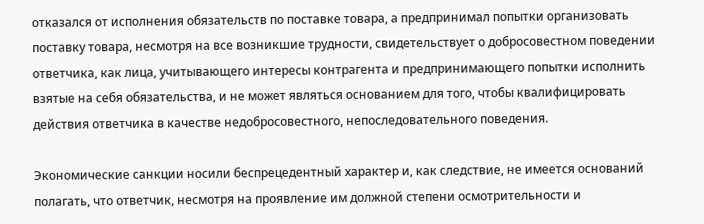отказался от исполнения обязательств по поставке товара, а предпринимал попытки организовать поставку товара, несмотря на все возникшие трудности, свидетельствует о добросовестном поведении ответчика, как лица, учитывающего интересы контрагента и предпринимающего попытки исполнить взятые на себя обязательства, и не может являться основанием для того, чтобы квалифицировать действия ответчика в качестве недобросовестного, непоследовательного поведения.

Экономические санкции носили беспрецедентный характер и, как следствие, не имеется оснований полагать, что ответчик, несмотря на проявление им должной степени осмотрительности и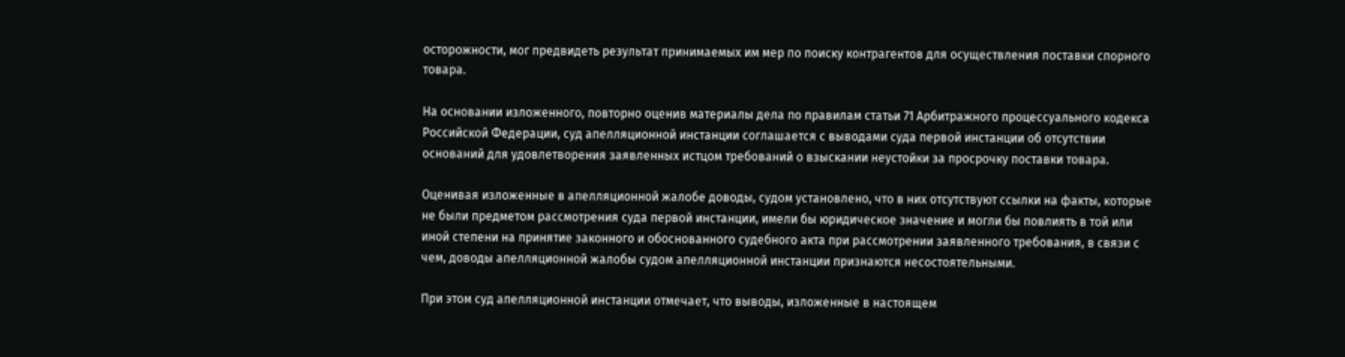осторожности, мог предвидеть результат принимаемых им мер по поиску контрагентов для осуществления поставки спорного товара.

На основании изложенного, повторно оценив материалы дела по правилам статьи 71 Арбитражного процессуального кодекса Российской Федерации, суд апелляционной инстанции соглашается с выводами суда первой инстанции об отсутствии оснований для удовлетворения заявленных истцом требований о взыскании неустойки за просрочку поставки товара.

Оценивая изложенные в апелляционной жалобе доводы, судом установлено, что в них отсутствуют ссылки на факты, которые не были предметом рассмотрения суда первой инстанции, имели бы юридическое значение и могли бы повлиять в той или иной степени на принятие законного и обоснованного судебного акта при рассмотрении заявленного требования, в связи с чем, доводы апелляционной жалобы судом апелляционной инстанции признаются несостоятельными.

При этом суд апелляционной инстанции отмечает, что выводы, изложенные в настоящем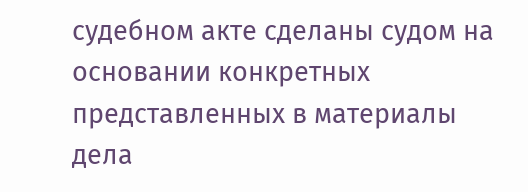судебном акте сделаны судом на основании конкретных представленных в материалы дела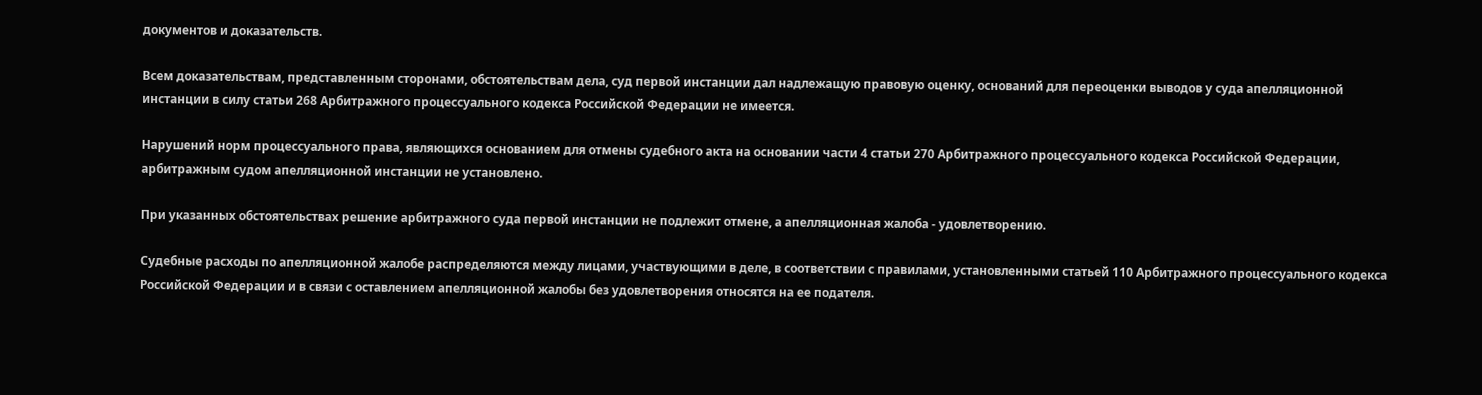документов и доказательств.

Всем доказательствам, представленным сторонами, обстоятельствам дела, суд первой инстанции дал надлежащую правовую оценку, оснований для переоценки выводов у суда апелляционной инстанции в силу статьи 268 Арбитражного процессуального кодекса Российской Федерации не имеется.

Нарушений норм процессуального права, являющихся основанием для отмены судебного акта на основании части 4 статьи 270 Арбитражного процессуального кодекса Российской Федерации, арбитражным судом апелляционной инстанции не установлено.

При указанных обстоятельствах решение арбитражного суда первой инстанции не подлежит отмене, а апелляционная жалоба - удовлетворению.

Судебные расходы по апелляционной жалобе распределяются между лицами, участвующими в деле, в соответствии с правилами, установленными статьей 110 Арбитражного процессуального кодекса Российской Федерации и в связи с оставлением апелляционной жалобы без удовлетворения относятся на ее подателя.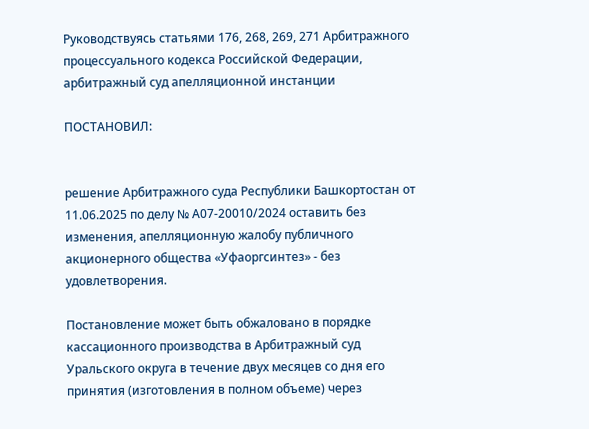Руководствуясь статьями 176, 268, 269, 271 Арбитражного процессуального кодекса Российской Федерации, арбитражный суд апелляционной инстанции

ПОСТАНОВИЛ:


решение Арбитражного суда Республики Башкортостан от 11.06.2025 по делу № А07-20010/2024 оставить без изменения, апелляционную жалобу публичного акционерного общества «Уфаоргсинтез» - без удовлетворения.

Постановление может быть обжаловано в порядке кассационного производства в Арбитражный суд Уральского округа в течение двух месяцев со дня его принятия (изготовления в полном объеме) через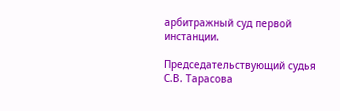арбитражный суд первой инстанции.

Председательствующий судья С.В. Тарасова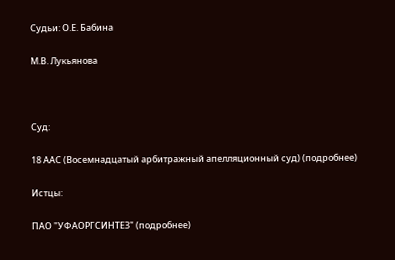Судьи: О.Е. Бабина

М.В. Лукьянова



Суд:

18 ААС (Восемнадцатый арбитражный апелляционный суд) (подробнее)

Истцы:

ПАО "УФАОРГСИНТЕЗ" (подробнее)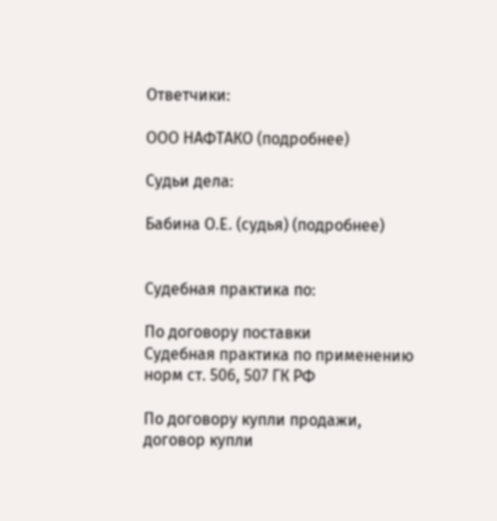Ответчики:

ООО НАФТАКО (подробнее)

Судьи дела:

Бабина О.Е. (судья) (подробнее)


Судебная практика по:

По договору поставки
Судебная практика по применению норм ст. 506, 507 ГК РФ

По договору купли продажи, договор купли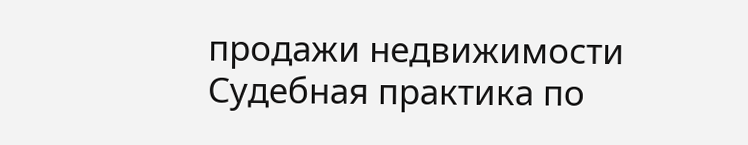продажи недвижимости
Судебная практика по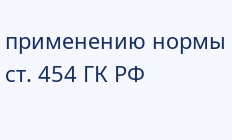применению нормы ст. 454 ГК РФ